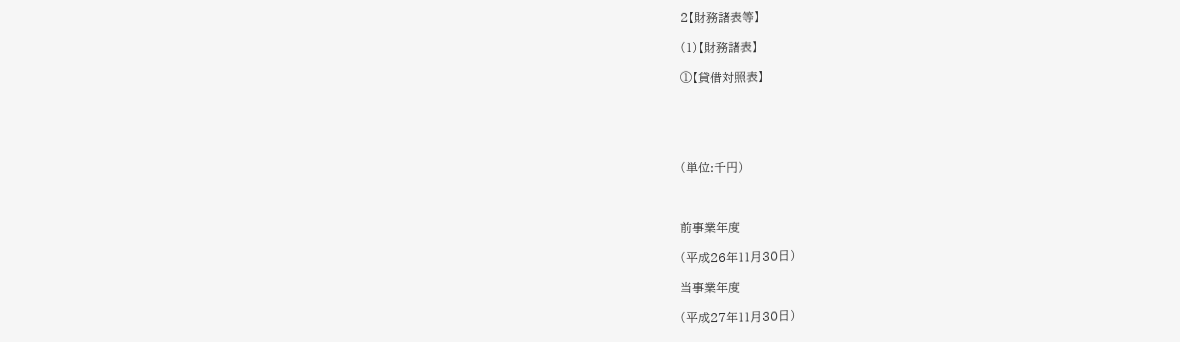2【財務諸表等】

(1)【財務諸表】

①【貸借対照表】





(単位:千円)



前事業年度

(平成26年11月30日)

当事業年度

(平成27年11月30日)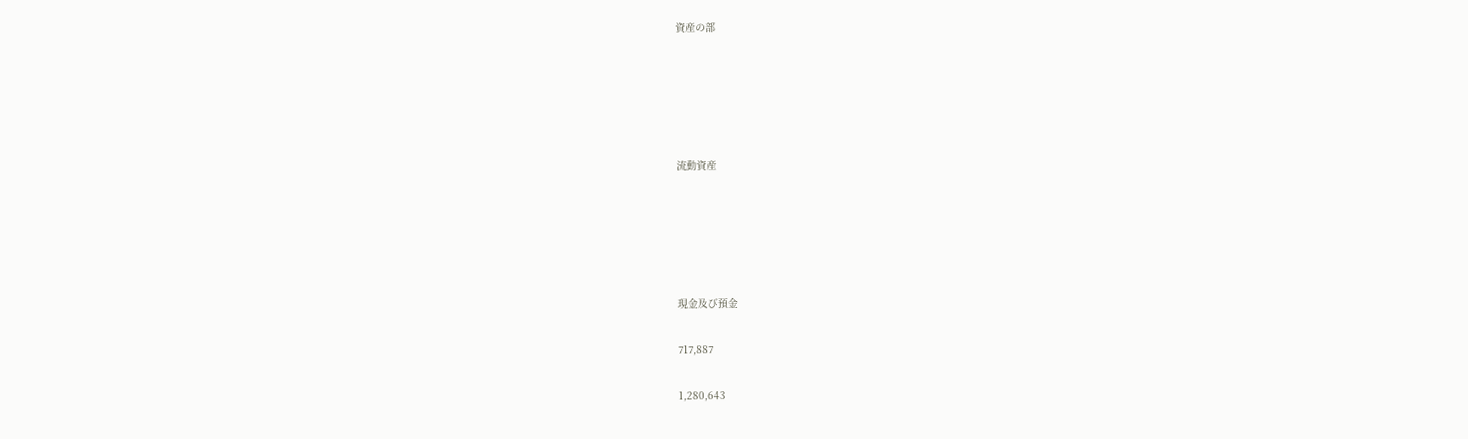資産の部





流動資産





現金及び預金

717,887

1,280,643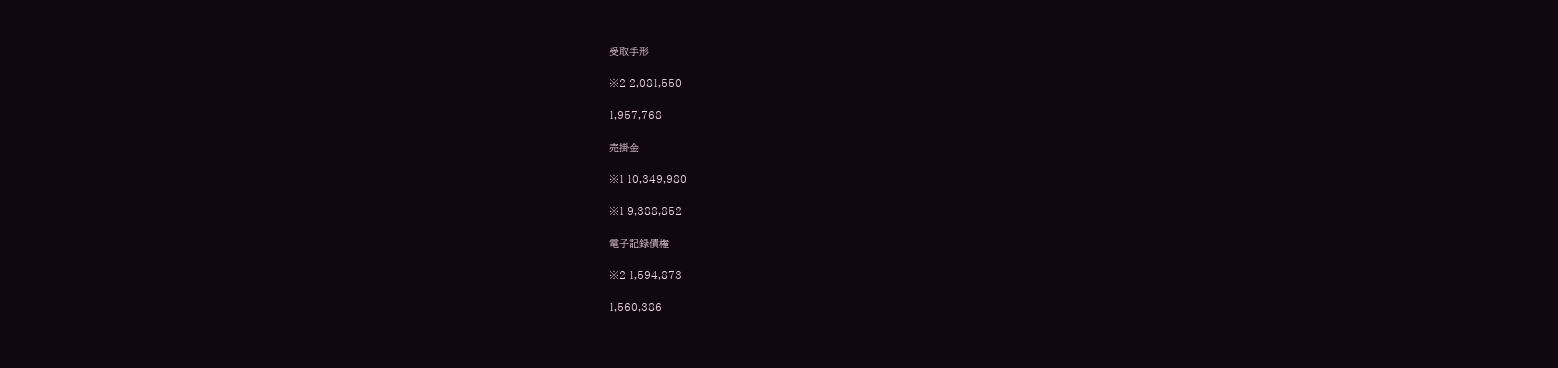受取手形

※2 2,081,550

1,957,768

売掛金

※1 10,349,980

※1 9,388,852

電子記録債権

※2 1,594,873

1,560,386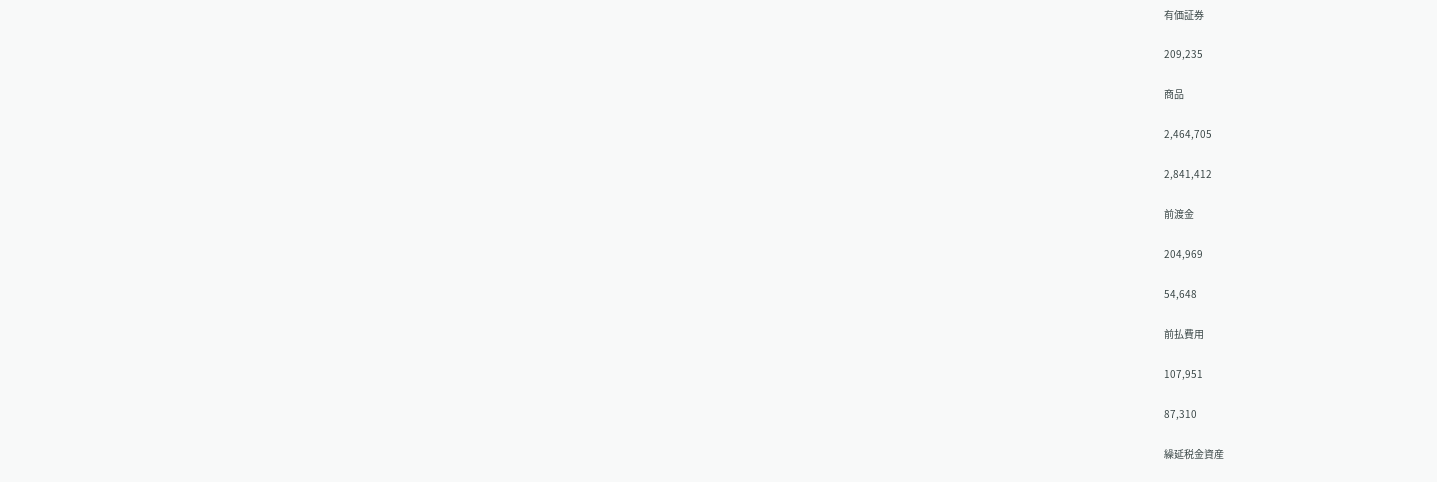有価証券

209,235

商品

2,464,705

2,841,412

前渡金

204,969

54,648

前払費用

107,951

87,310

繰延税金資産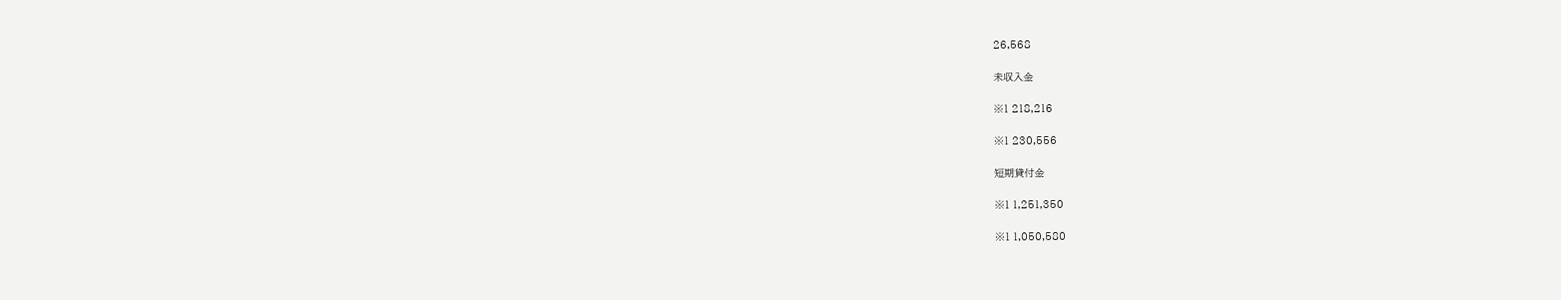26,568

未収入金

※1 218,216

※1 230,556

短期貸付金

※1 1,251,350

※1 1,050,580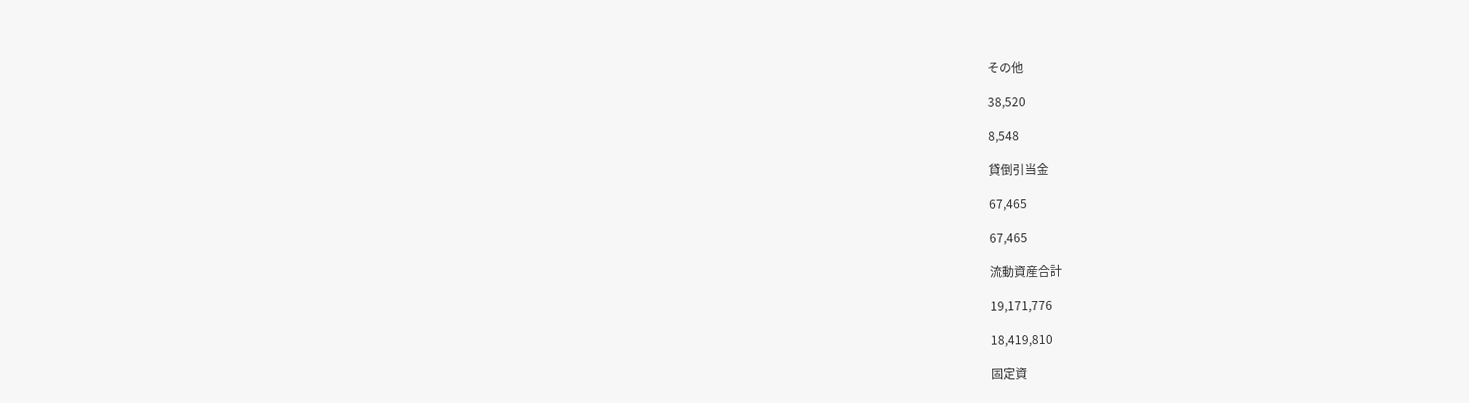その他

38,520

8,548

貸倒引当金

67,465

67,465

流動資産合計

19,171,776

18,419,810

固定資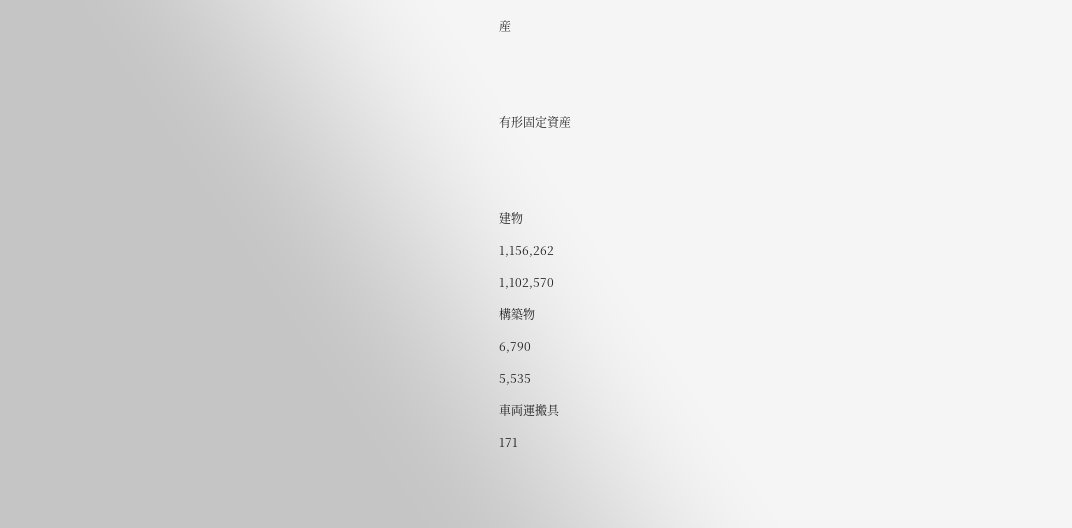産





有形固定資産





建物

1,156,262

1,102,570

構築物

6,790

5,535

車両運搬具

171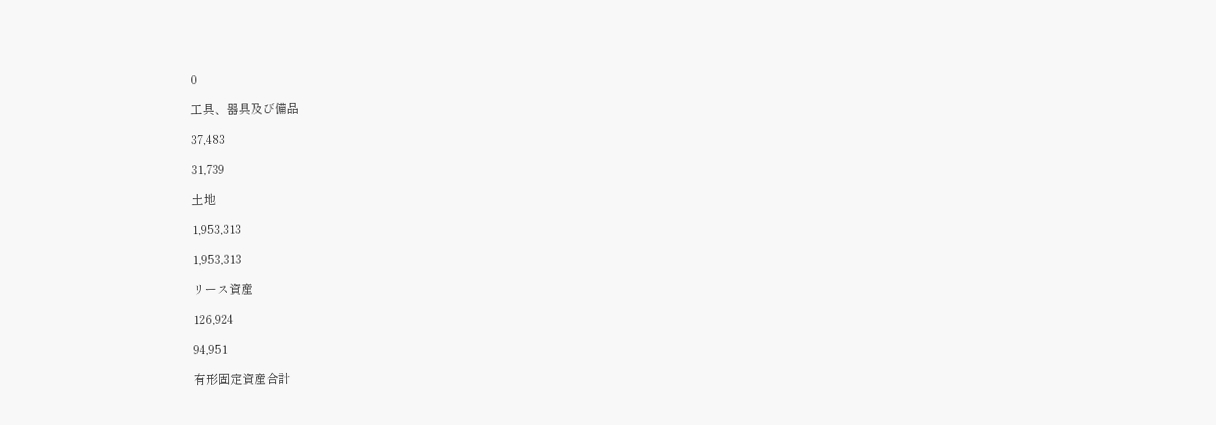0

工具、器具及び備品

37,483

31,739

土地

1,953,313

1,953,313

リース資産

126,924

94,951

有形固定資産合計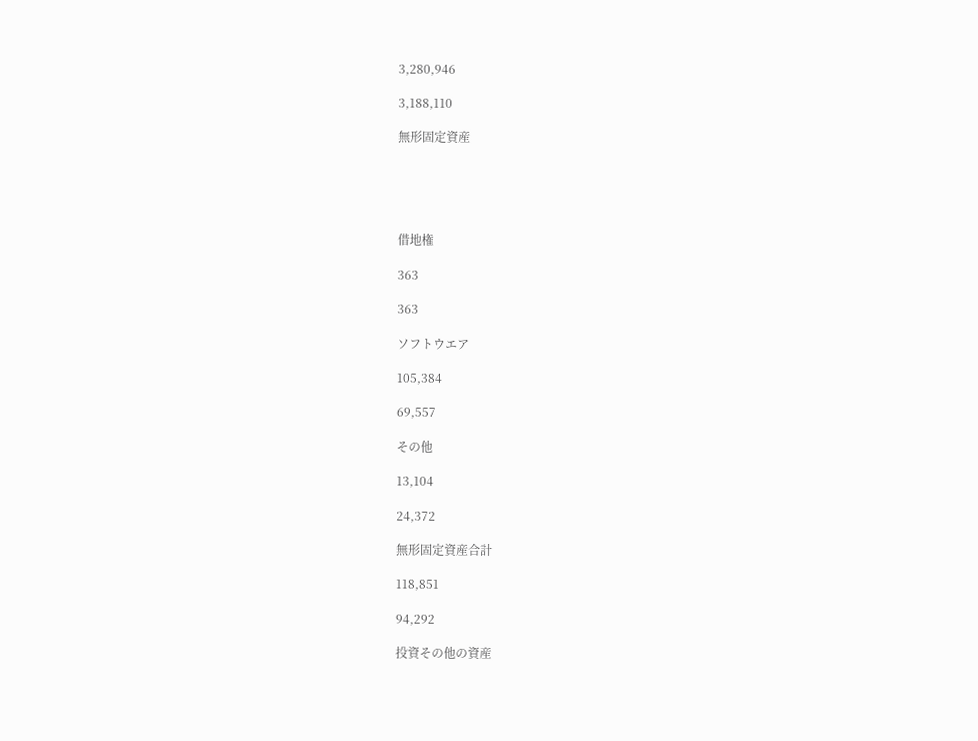3,280,946

3,188,110

無形固定資産





借地権

363

363

ソフトウエア

105,384

69,557

その他

13,104

24,372

無形固定資産合計

118,851

94,292

投資その他の資産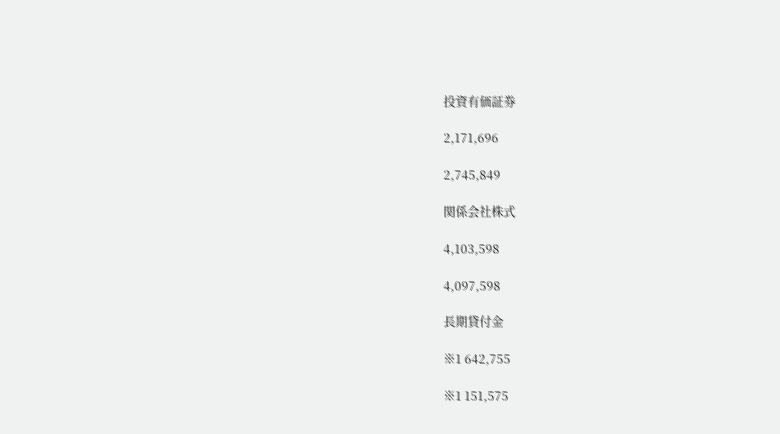投資有価証券

2,171,696

2,745,849

関係会社株式

4,103,598

4,097,598

長期貸付金

※1 642,755

※1 151,575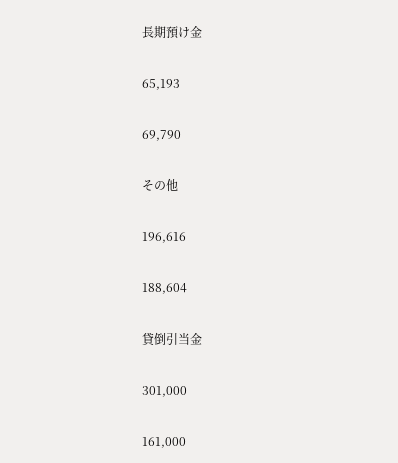長期預け金

65,193

69,790

その他

196,616

188,604

貸倒引当金

301,000

161,000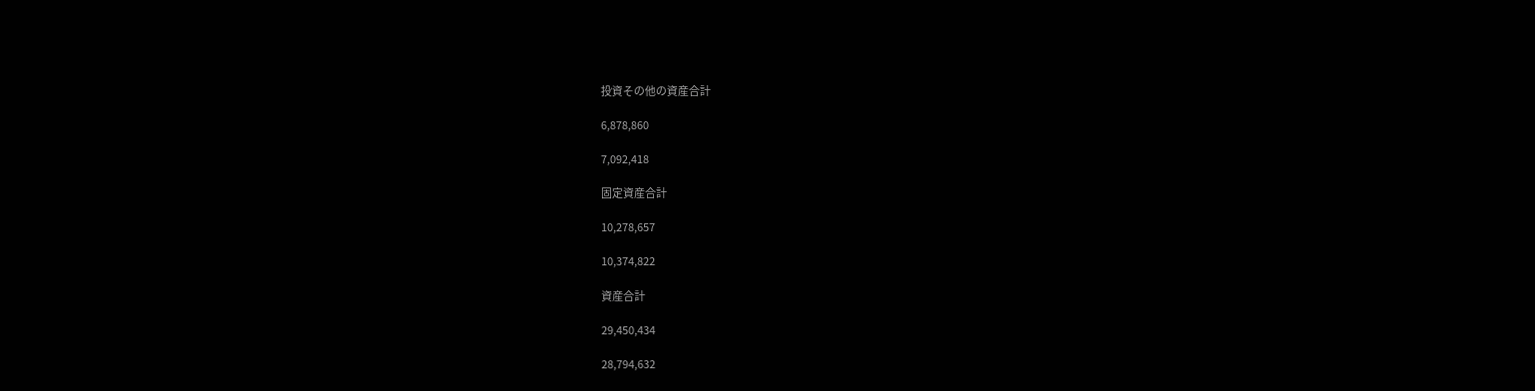投資その他の資産合計

6,878,860

7,092,418

固定資産合計

10,278,657

10,374,822

資産合計

29,450,434

28,794,632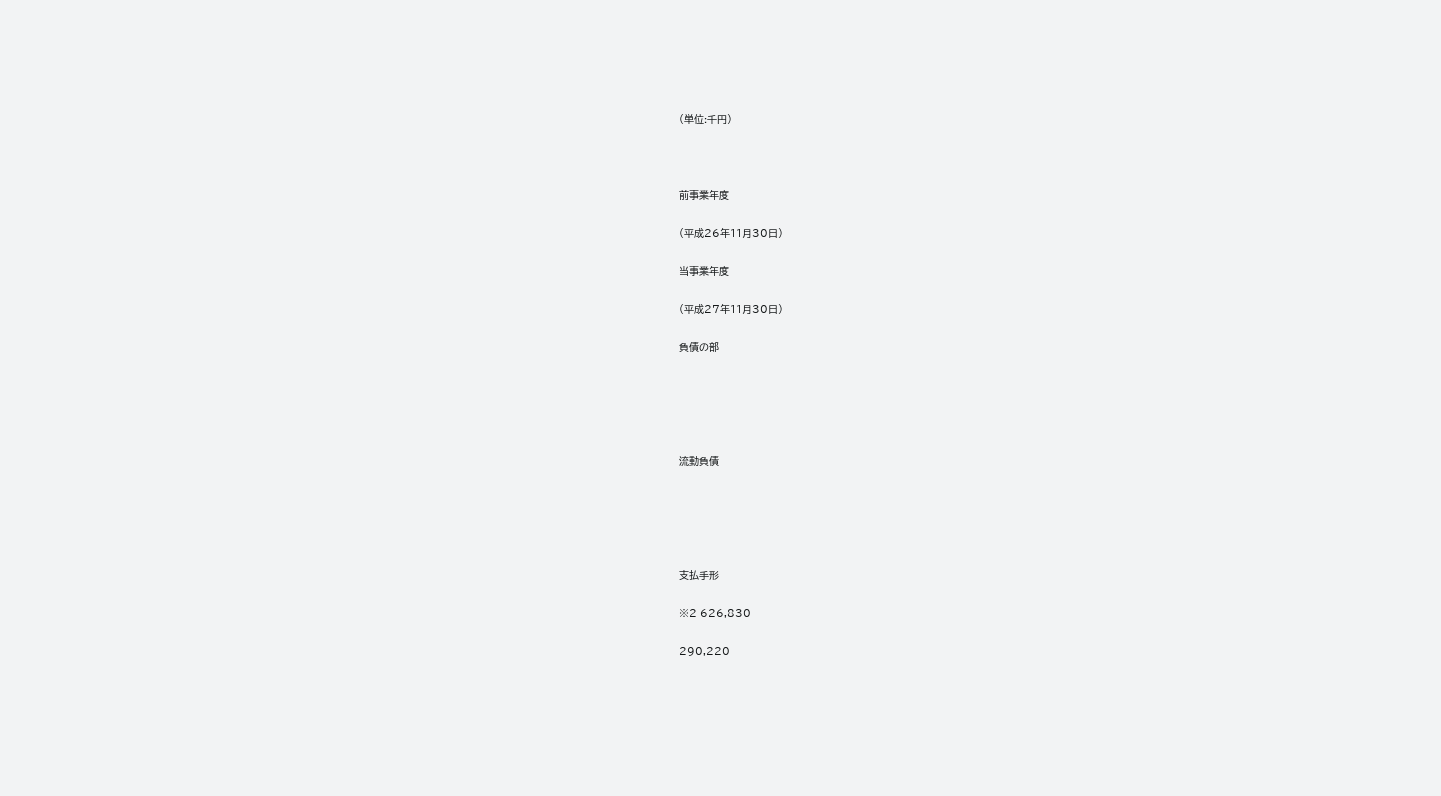(単位:千円)



前事業年度

(平成26年11月30日)

当事業年度

(平成27年11月30日)

負債の部





流動負債





支払手形

※2 626,830

290,220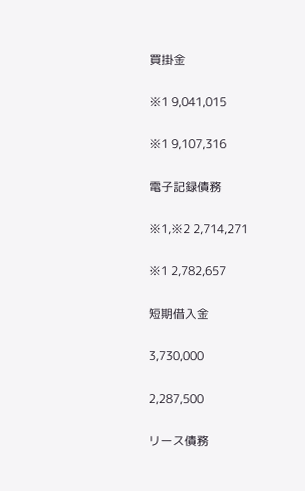買掛金

※1 9,041,015

※1 9,107,316

電子記録債務

※1,※2 2,714,271

※1 2,782,657

短期借入金

3,730,000

2,287,500

リース債務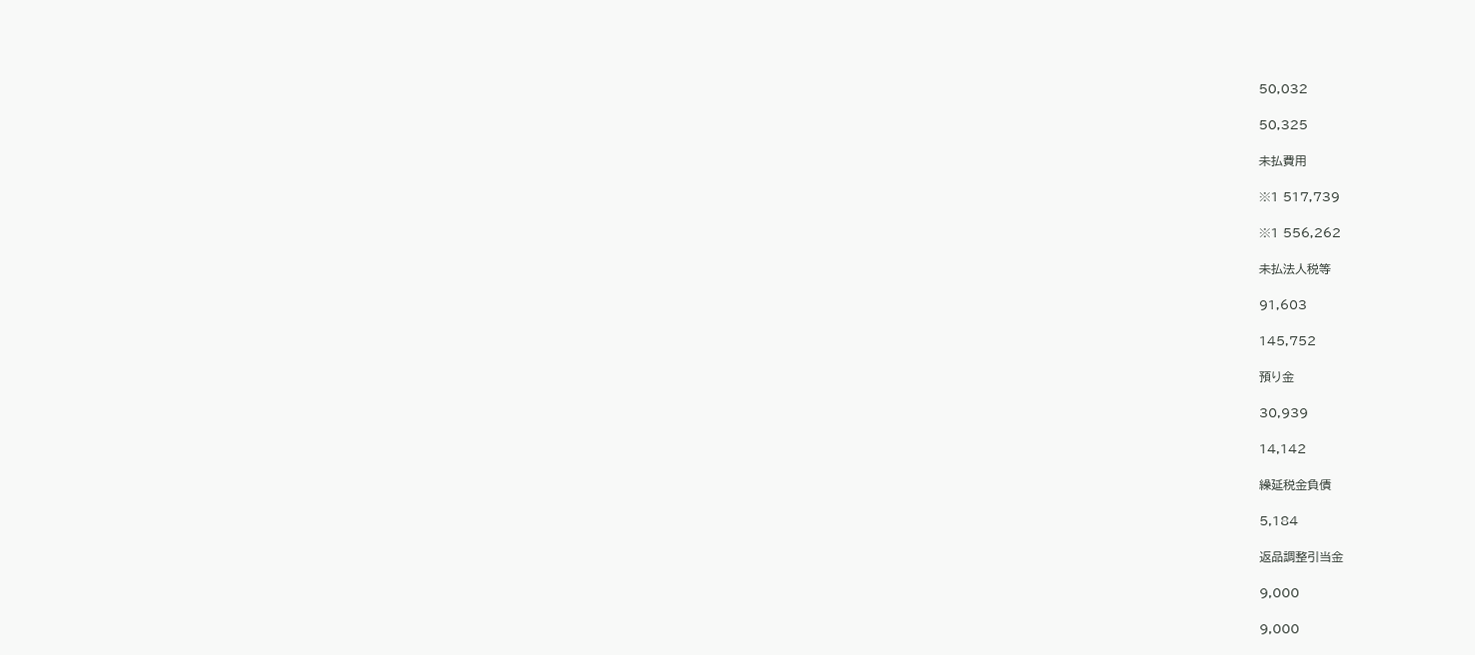50,032

50,325

未払費用

※1 517,739

※1 556,262

未払法人税等

91,603

145,752

預り金

30,939

14,142

繰延税金負債

5,184

返品調整引当金

9,000

9,000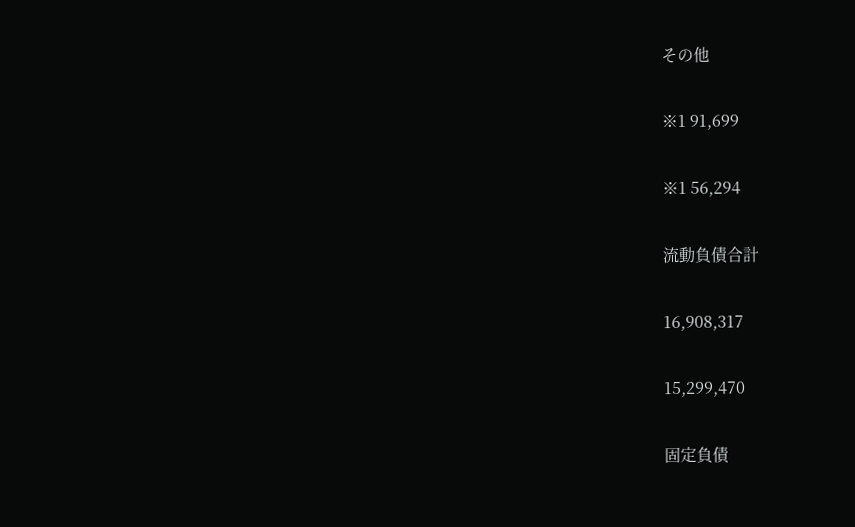その他

※1 91,699

※1 56,294

流動負債合計

16,908,317

15,299,470

固定負債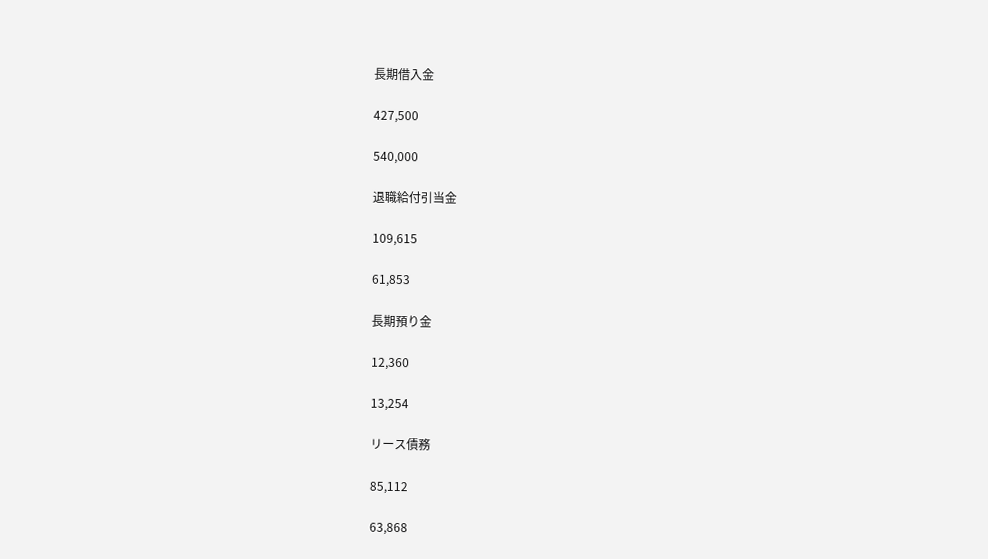長期借入金

427,500

540,000

退職給付引当金

109,615

61,853

長期預り金

12,360

13,254

リース債務

85,112

63,868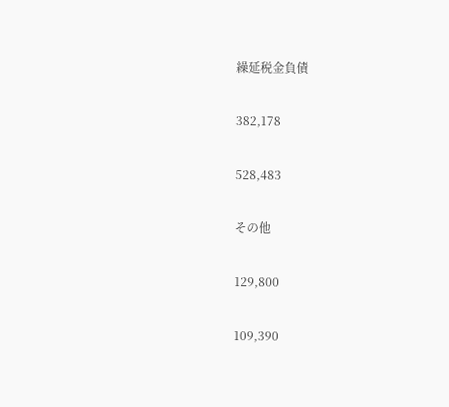繰延税金負債

382,178

528,483

その他

129,800

109,390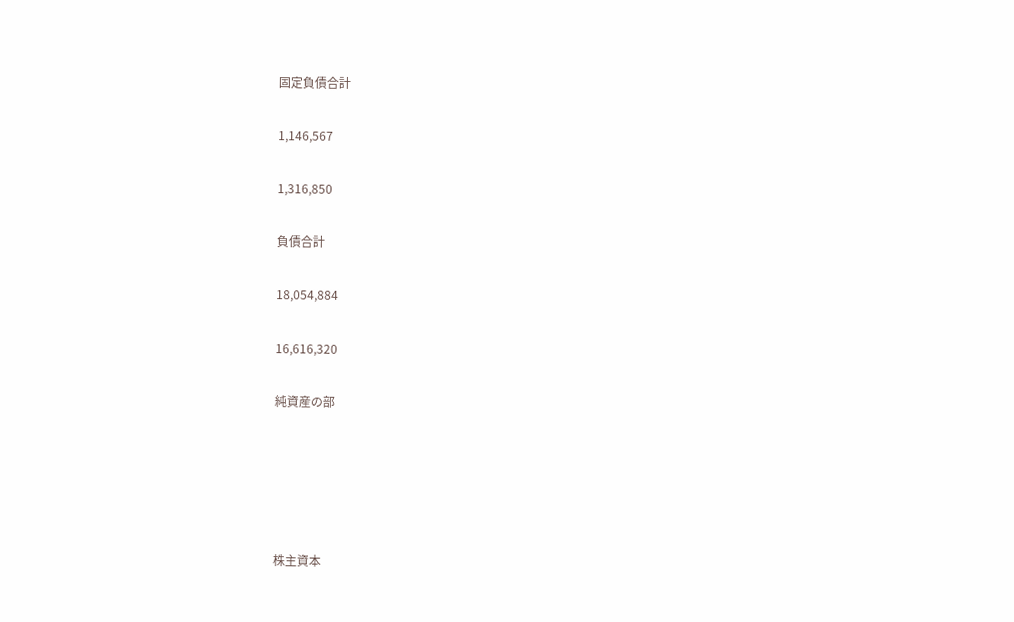固定負債合計

1,146,567

1,316,850

負債合計

18,054,884

16,616,320

純資産の部





株主資本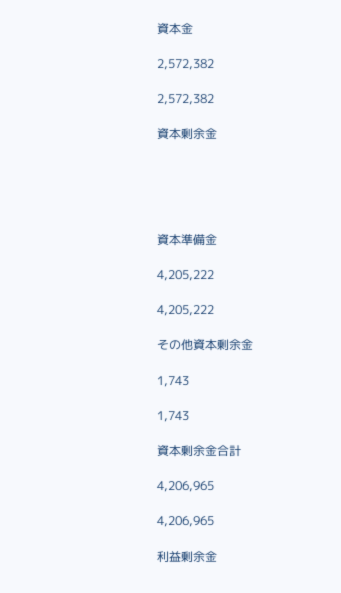資本金

2,572,382

2,572,382

資本剰余金





資本準備金

4,205,222

4,205,222

その他資本剰余金

1,743

1,743

資本剰余金合計

4,206,965

4,206,965

利益剰余金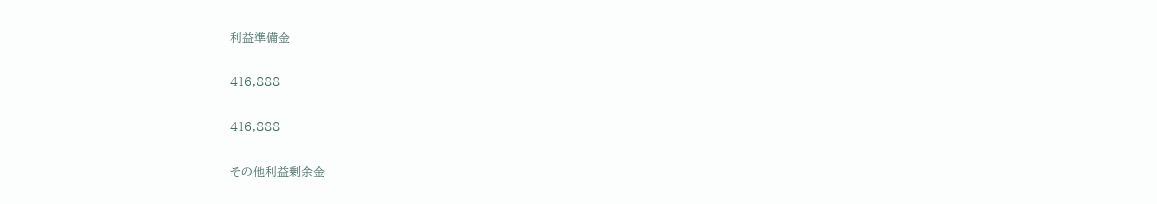利益準備金

416,888

416,888

その他利益剰余金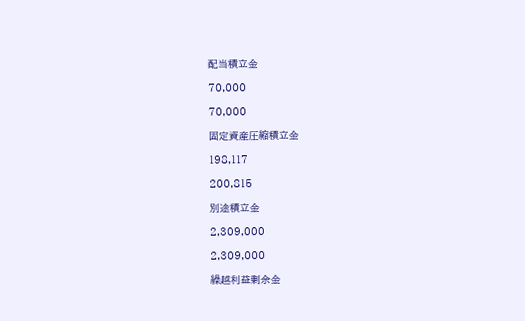配当積立金

70,000

70,000

固定資産圧縮積立金

198,117

200,815

別途積立金

2,309,000

2,309,000

繰越利益剰余金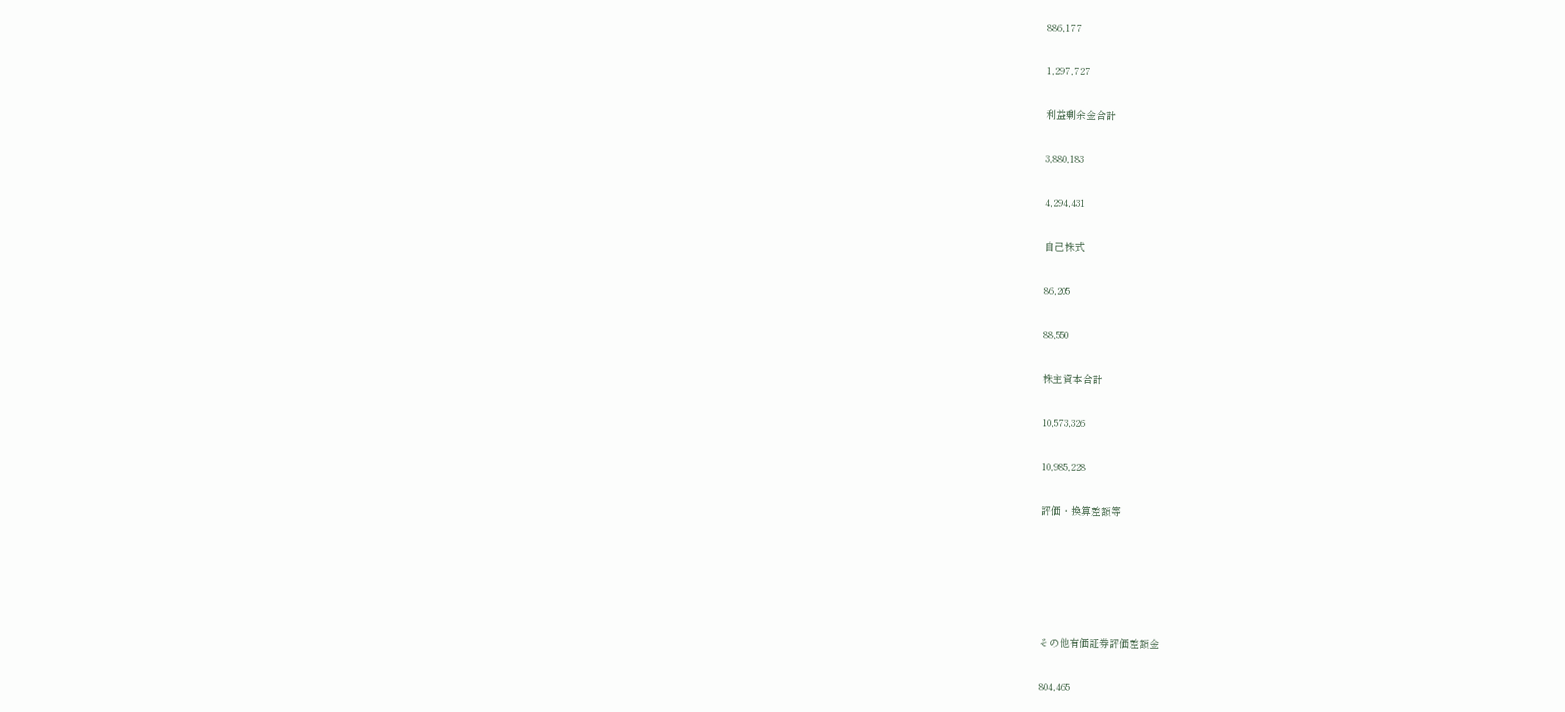886,177

1,297,727

利益剰余金合計

3,880,183

4,294,431

自己株式

86,205

88,550

株主資本合計

10,573,326

10,985,228

評価・換算差額等





その他有価証券評価差額金

804,465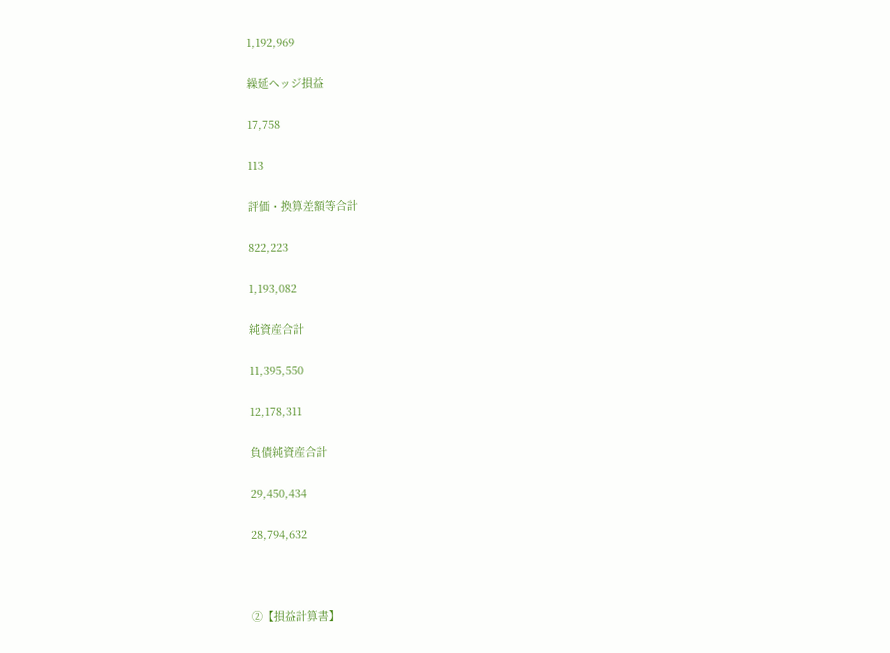1,192,969

繰延ヘッジ損益

17,758

113

評価・換算差額等合計

822,223

1,193,082

純資産合計

11,395,550

12,178,311

負債純資産合計

29,450,434

28,794,632



②【損益計算書】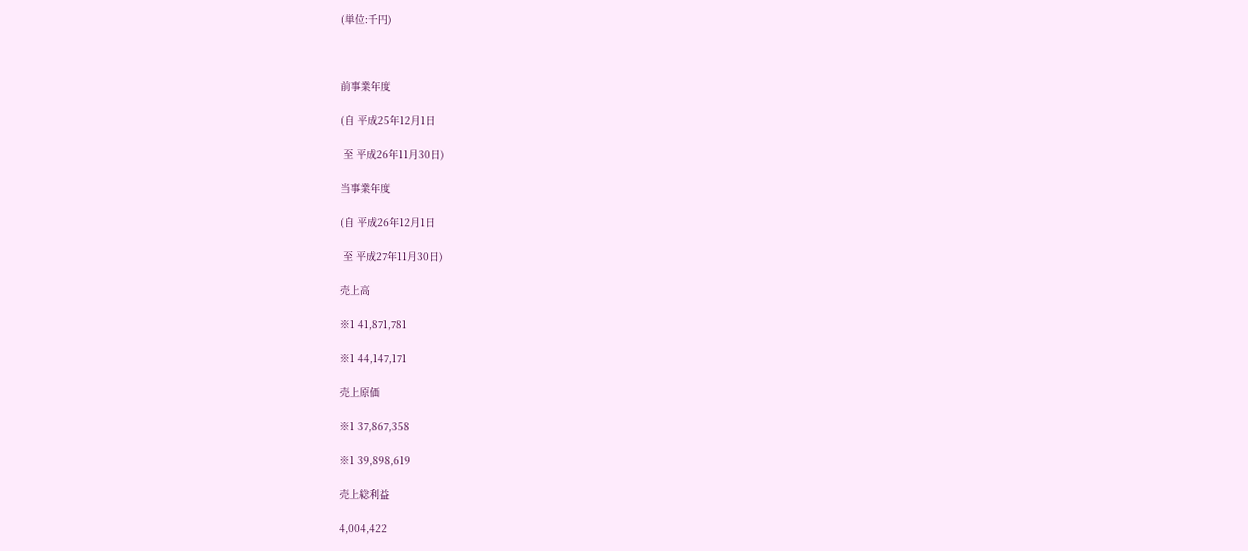(単位:千円)



前事業年度

(自 平成25年12月1日

 至 平成26年11月30日)

当事業年度

(自 平成26年12月1日

 至 平成27年11月30日)

売上高

※1 41,871,781

※1 44,147,171

売上原価

※1 37,867,358

※1 39,898,619

売上総利益

4,004,422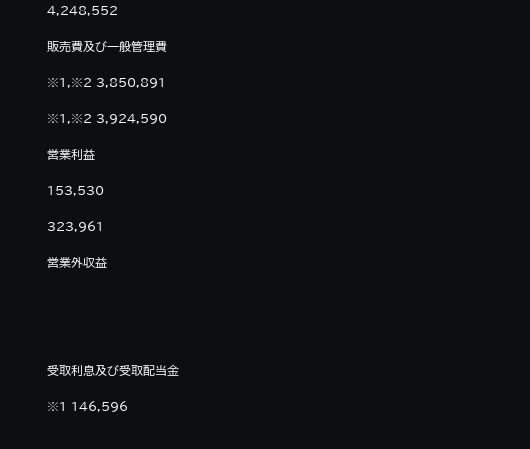4,248,552

販売費及び一般管理費

※1,※2 3,850,891

※1,※2 3,924,590

営業利益

153,530

323,961

営業外収益





受取利息及び受取配当金

※1 146,596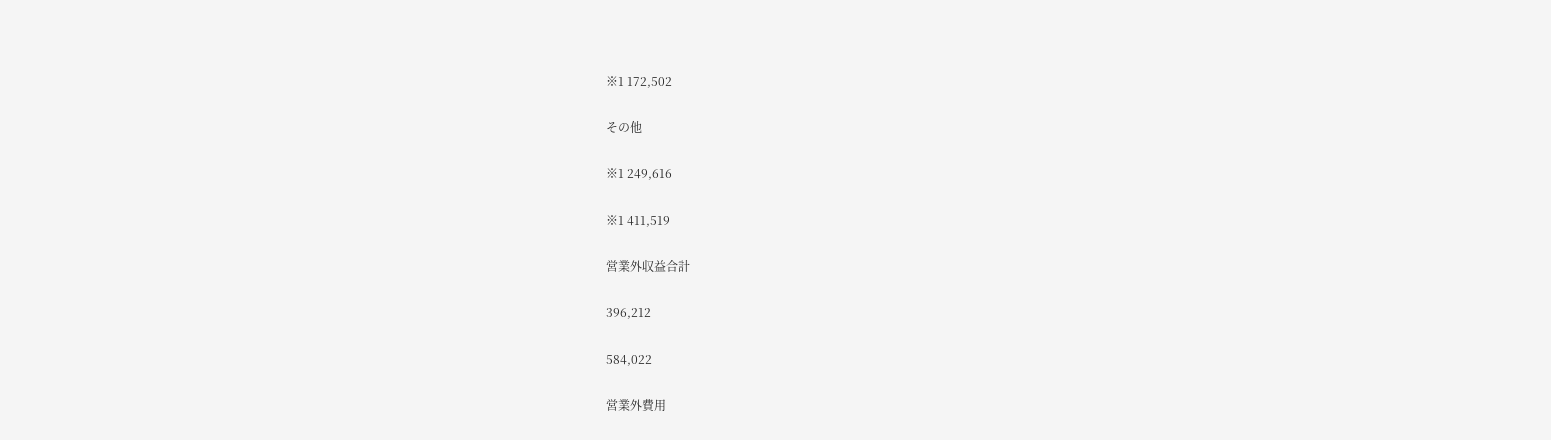※1 172,502

その他

※1 249,616

※1 411,519

営業外収益合計

396,212

584,022

営業外費用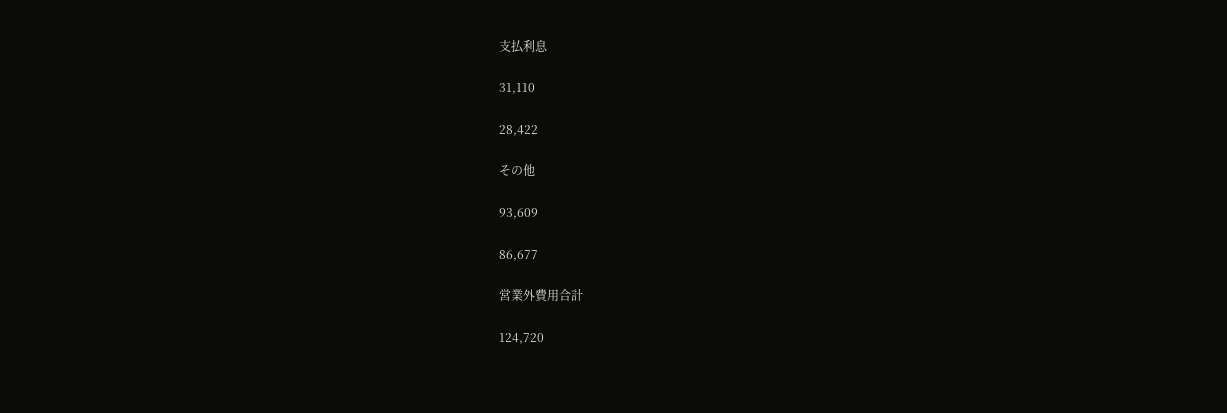支払利息

31,110

28,422

その他

93,609

86,677

営業外費用合計

124,720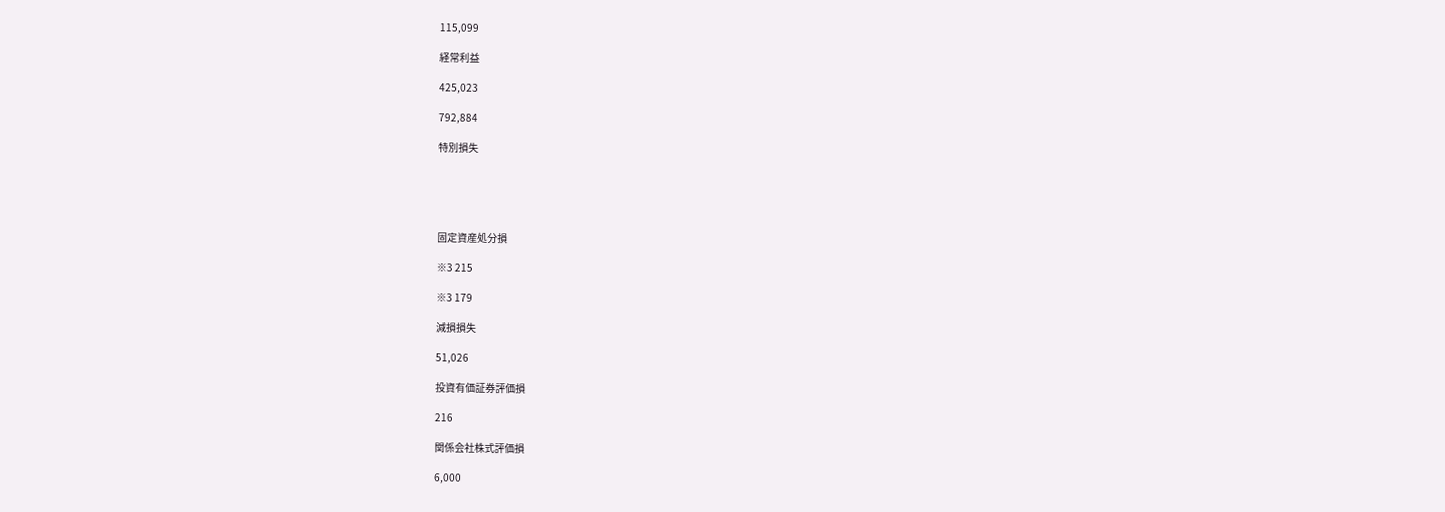115,099

経常利益

425,023

792,884

特別損失





固定資産処分損

※3 215

※3 179

減損損失

51,026

投資有価証券評価損

216

関係会社株式評価損

6,000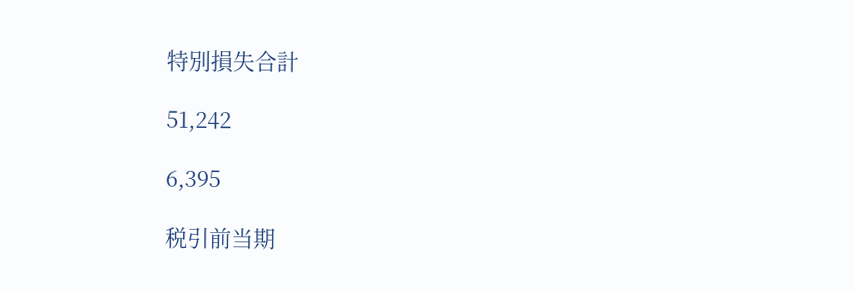特別損失合計

51,242

6,395

税引前当期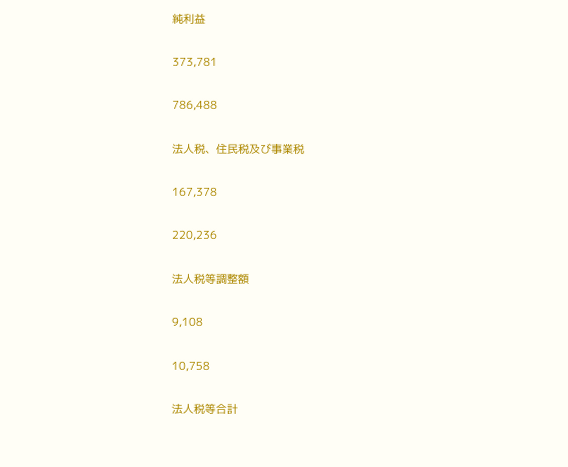純利益

373,781

786,488

法人税、住民税及び事業税

167,378

220,236

法人税等調整額

9,108

10,758

法人税等合計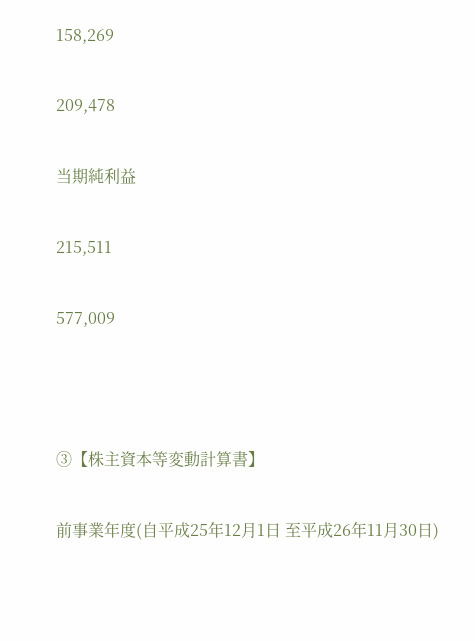158,269

209,478

当期純利益

215,511

577,009



③【株主資本等変動計算書】

前事業年度(自平成25年12月1日 至平成26年11月30日)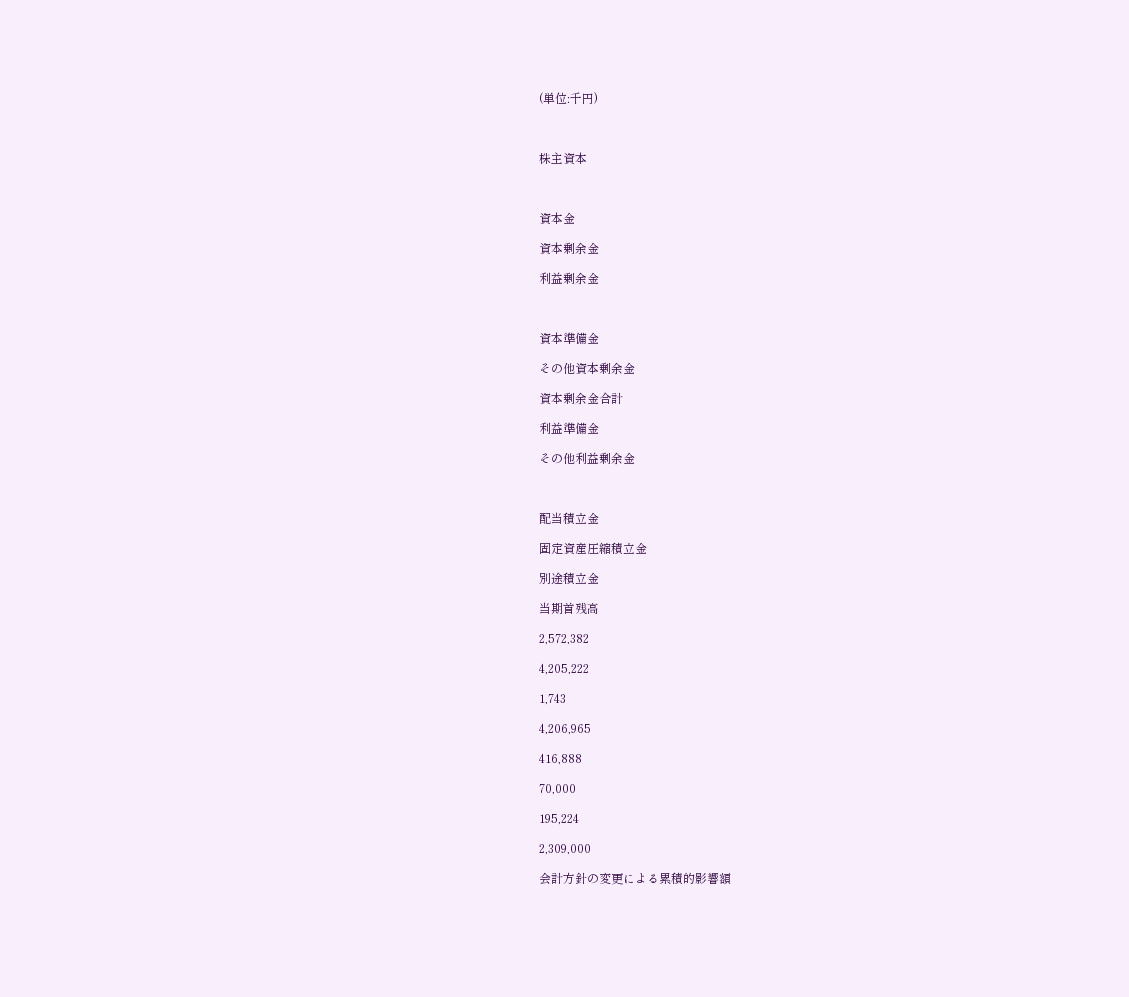(単位:千円)



株主資本



資本金

資本剰余金

利益剰余金



資本準備金

その他資本剰余金

資本剰余金合計

利益準備金

その他利益剰余金



配当積立金

固定資産圧縮積立金

別途積立金

当期首残高

2,572,382

4,205,222

1,743

4,206,965

416,888

70,000

195,224

2,309,000

会計方針の変更による累積的影響額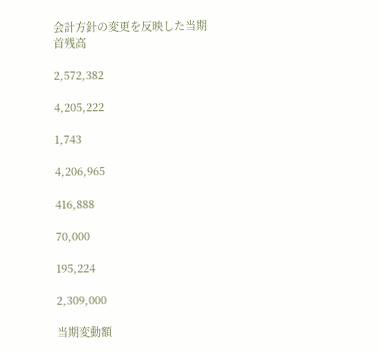会計方針の変更を反映した当期首残高

2,572,382

4,205,222

1,743

4,206,965

416,888

70,000

195,224

2,309,000

当期変動額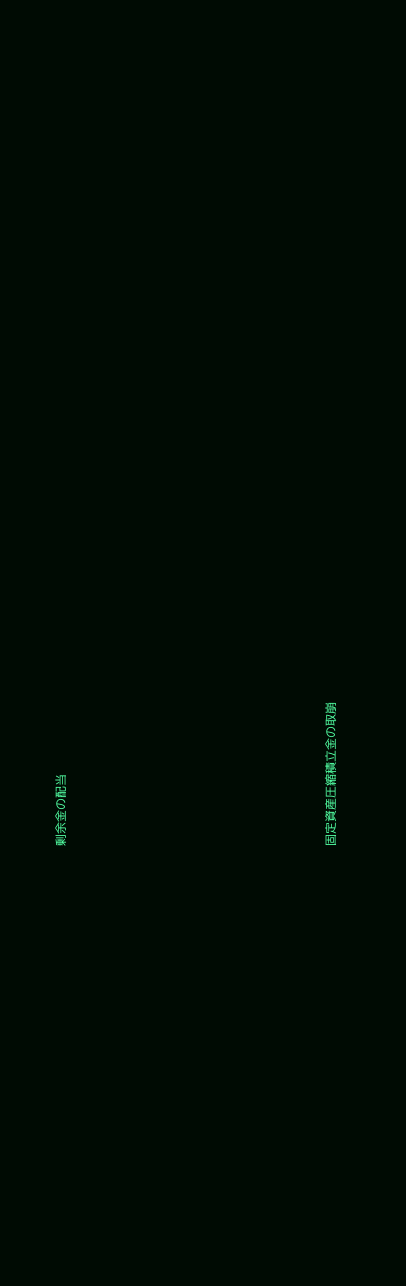剰余金の配当

















固定資産圧縮積立金の取崩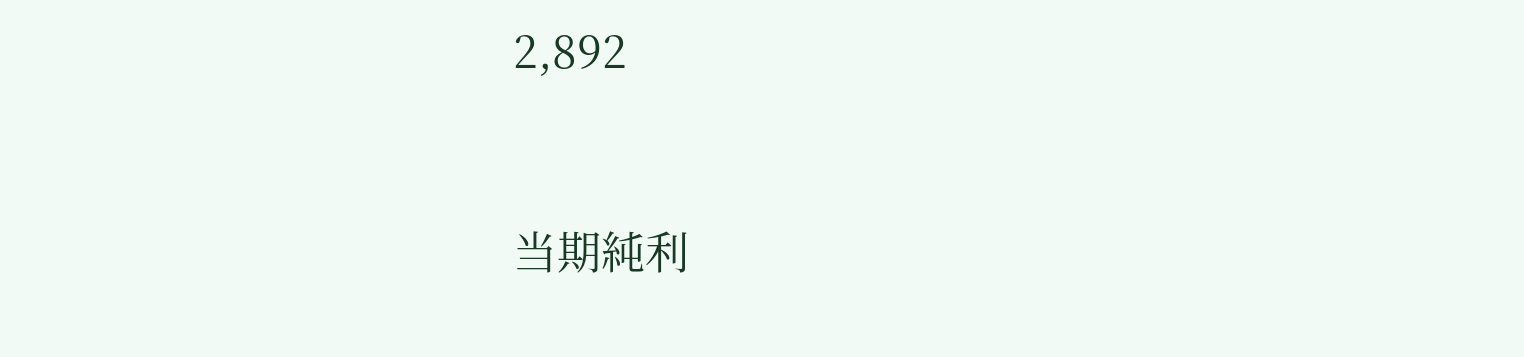2,892



当期純利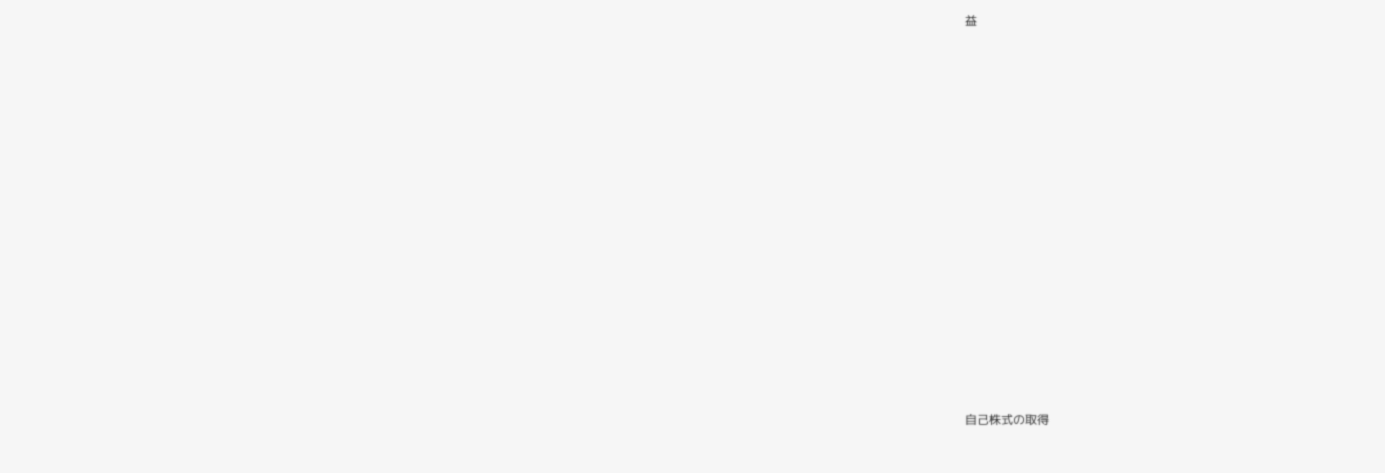益

















自己株式の取得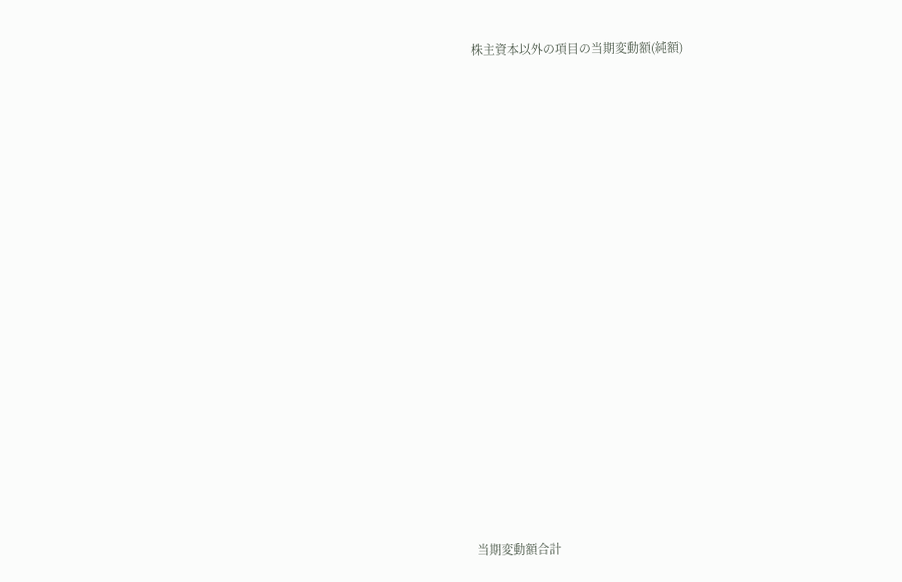株主資本以外の項目の当期変動額(純額)

















当期変動額合計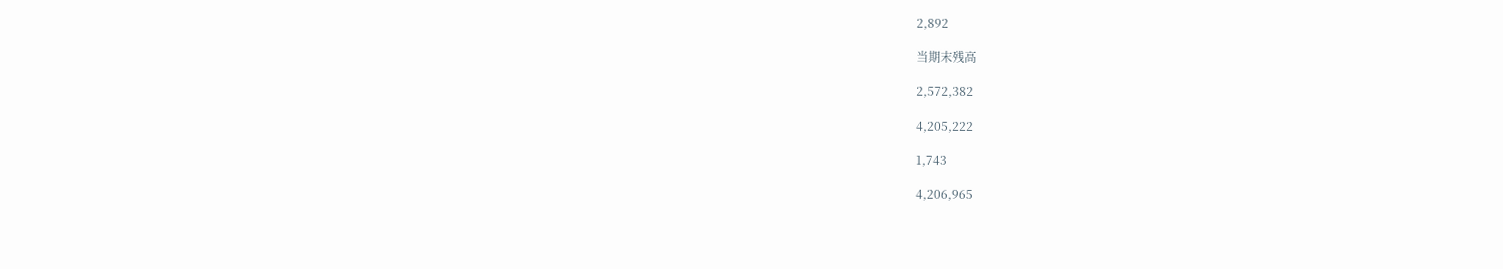2,892

当期末残高

2,572,382

4,205,222

1,743

4,206,965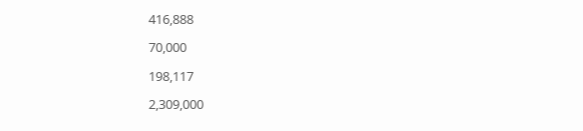416,888

70,000

198,117

2,309,000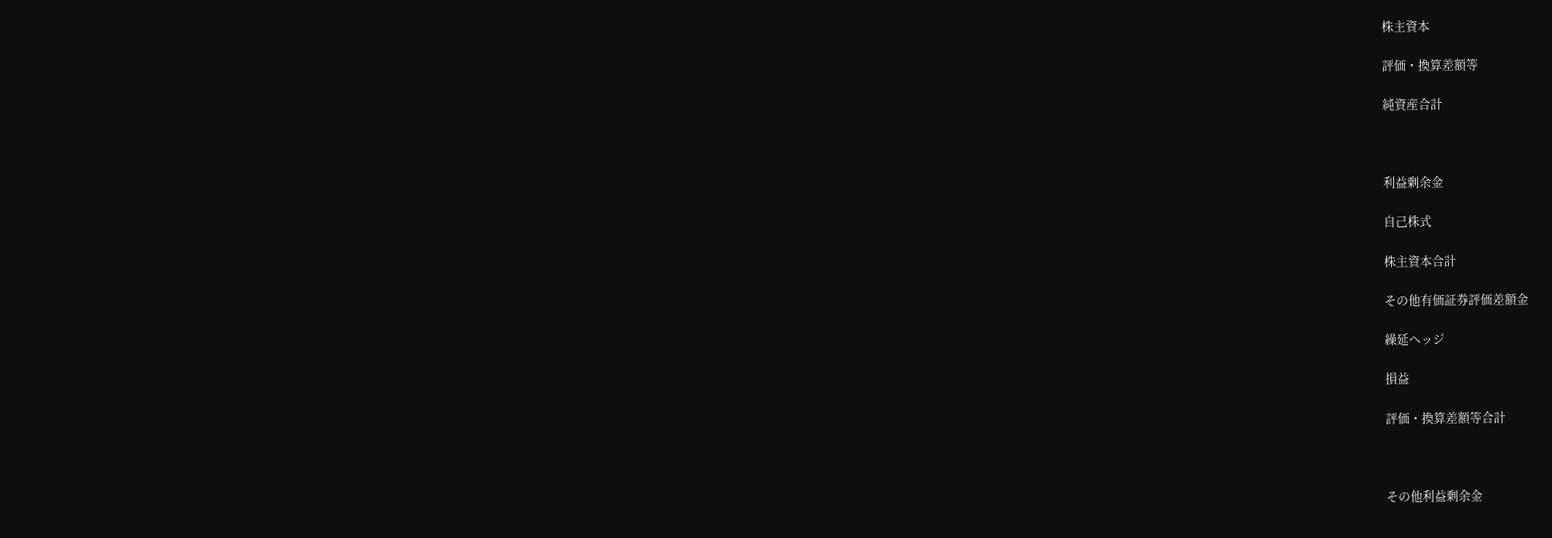株主資本

評価・換算差額等

純資産合計



利益剰余金

自己株式

株主資本合計

その他有価証券評価差額金

繰延ヘッジ

損益

評価・換算差額等合計



その他利益剰余金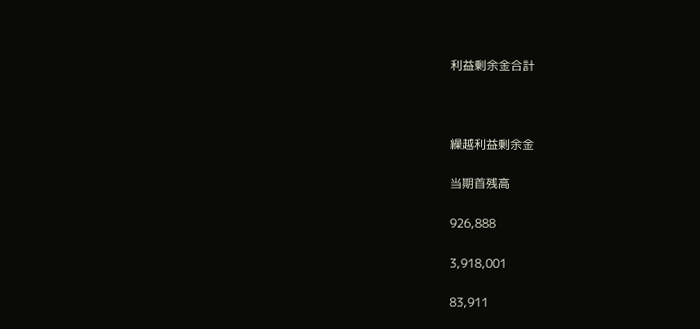利益剰余金合計



繰越利益剰余金

当期首残高

926,888

3,918,001

83,911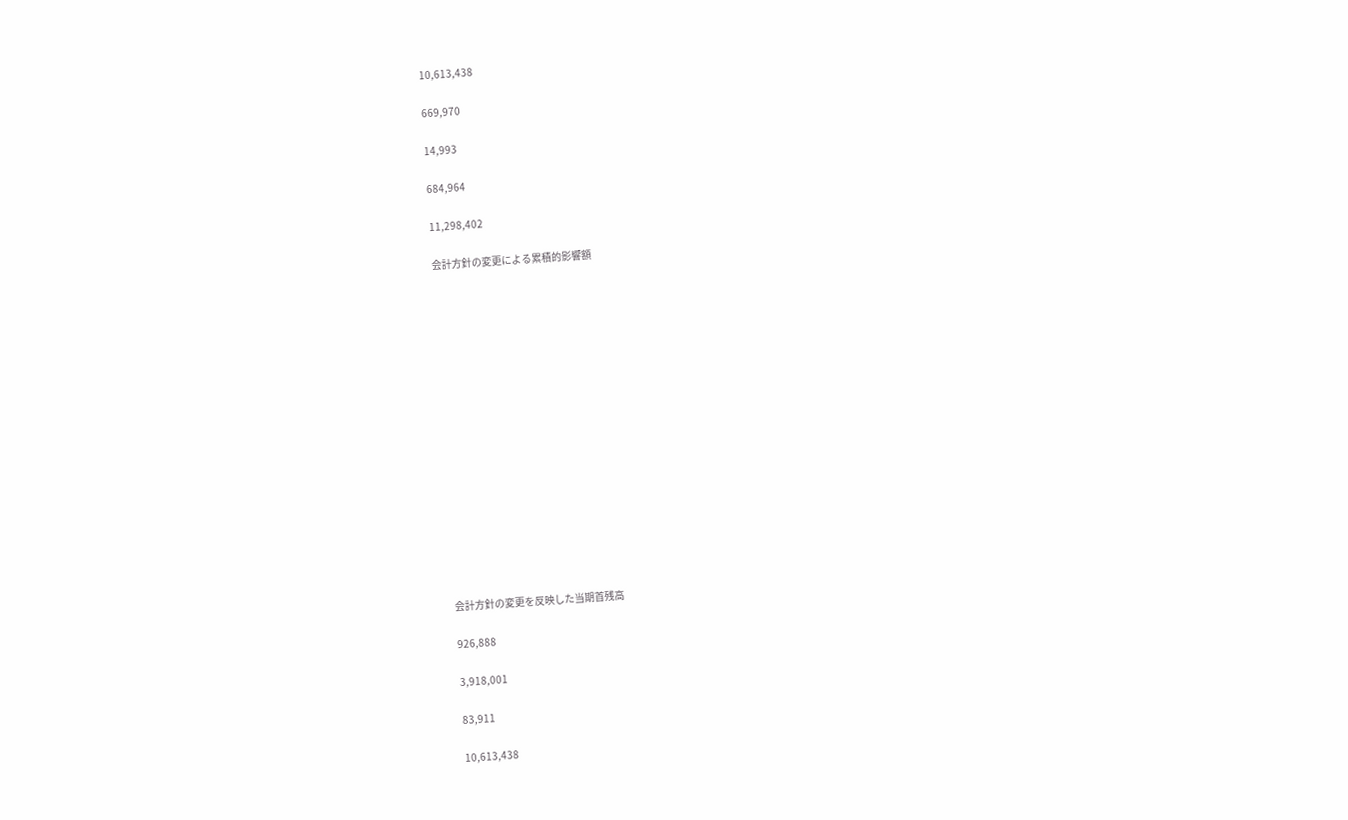10,613,438

669,970

14,993

684,964

11,298,402

会計方針の変更による累積的影響額

















会計方針の変更を反映した当期首残高

926,888

3,918,001

83,911

10,613,438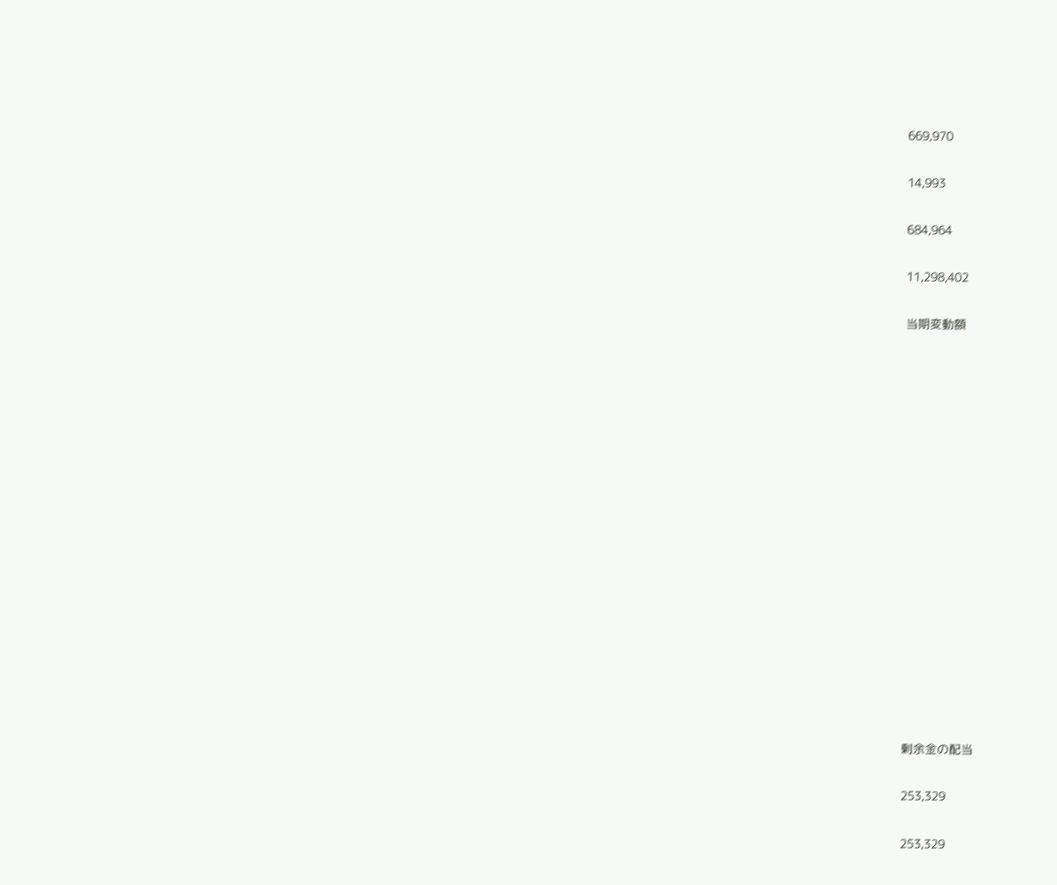669,970

14,993

684,964

11,298,402

当期変動額

















剰余金の配当

253,329

253,329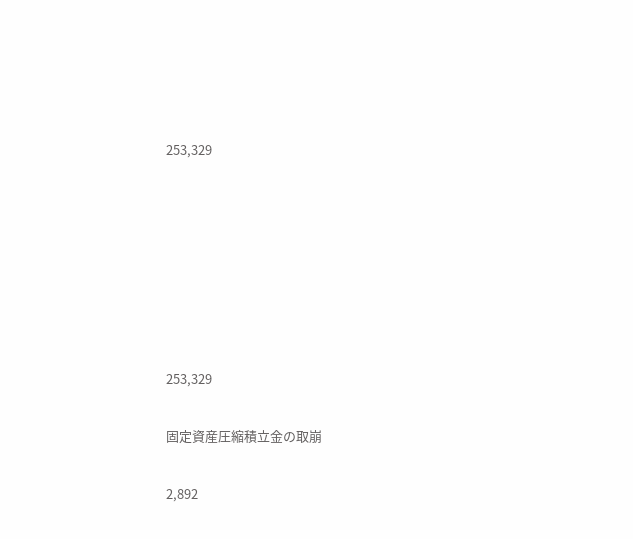253,329







253,329

固定資産圧縮積立金の取崩

2,892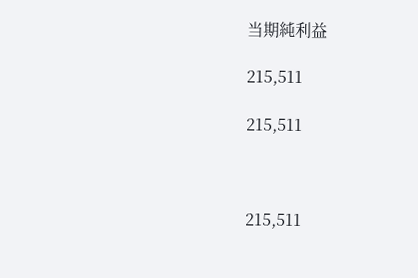当期純利益

215,511

215,511



215,511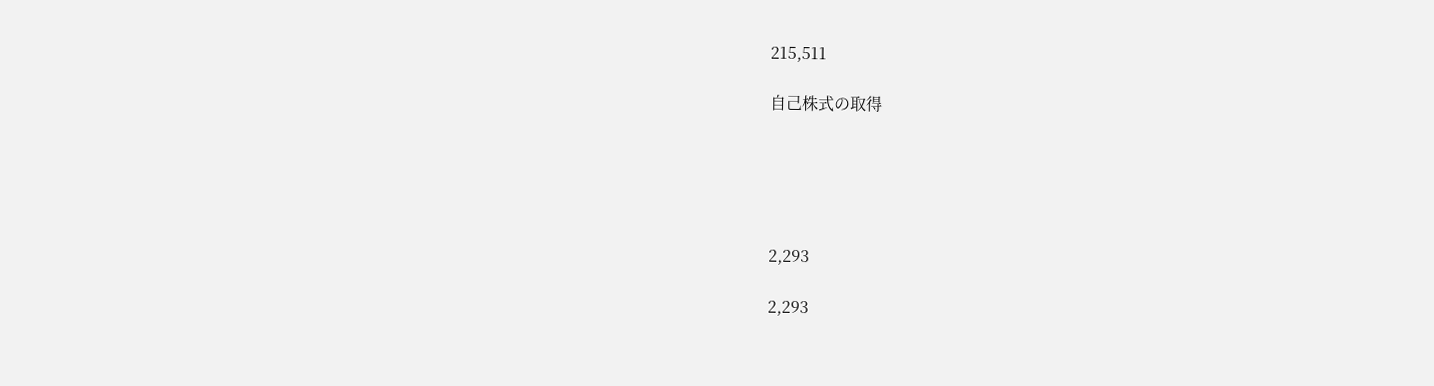215,511

自己株式の取得





2,293

2,293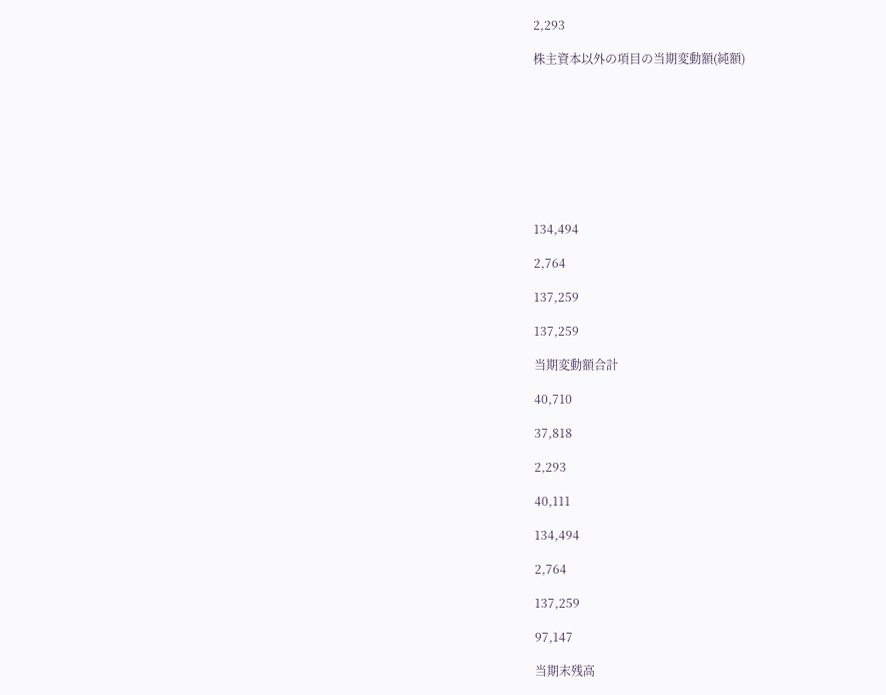2,293

株主資本以外の項目の当期変動額(純額)









134,494

2,764

137,259

137,259

当期変動額合計

40,710

37,818

2,293

40,111

134,494

2,764

137,259

97,147

当期末残高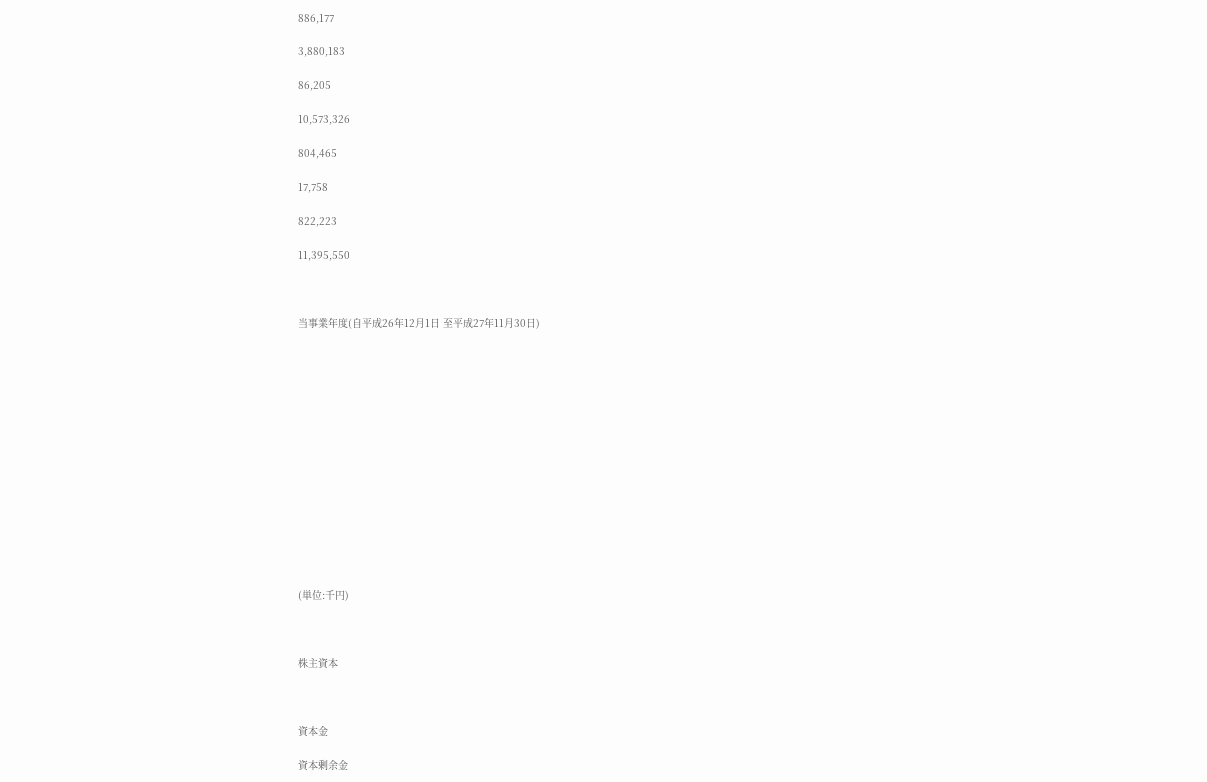886,177

3,880,183

86,205

10,573,326

804,465

17,758

822,223

11,395,550



当事業年度(自平成26年12月1日 至平成27年11月30日)















(単位:千円)



株主資本



資本金

資本剰余金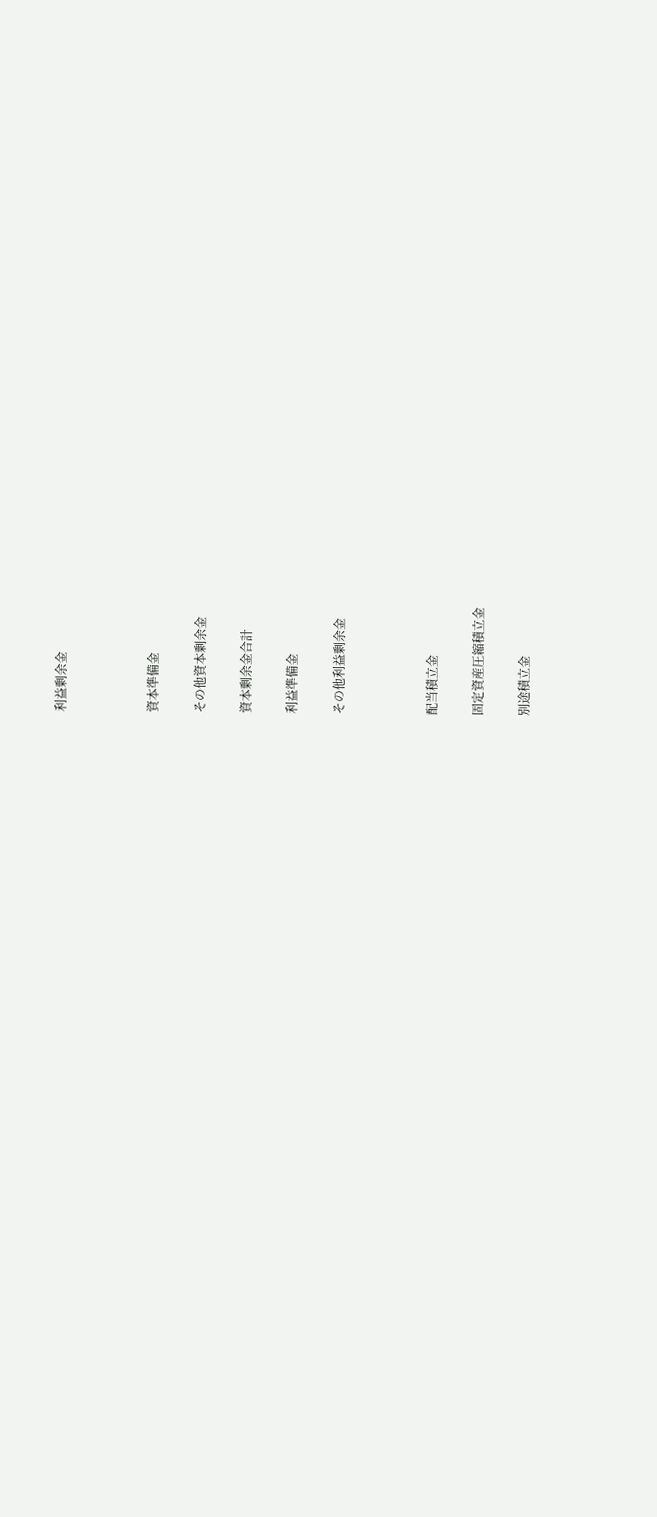利益剰余金



資本準備金

その他資本剰余金

資本剰余金合計

利益準備金

その他利益剰余金



配当積立金

固定資産圧縮積立金

別途積立金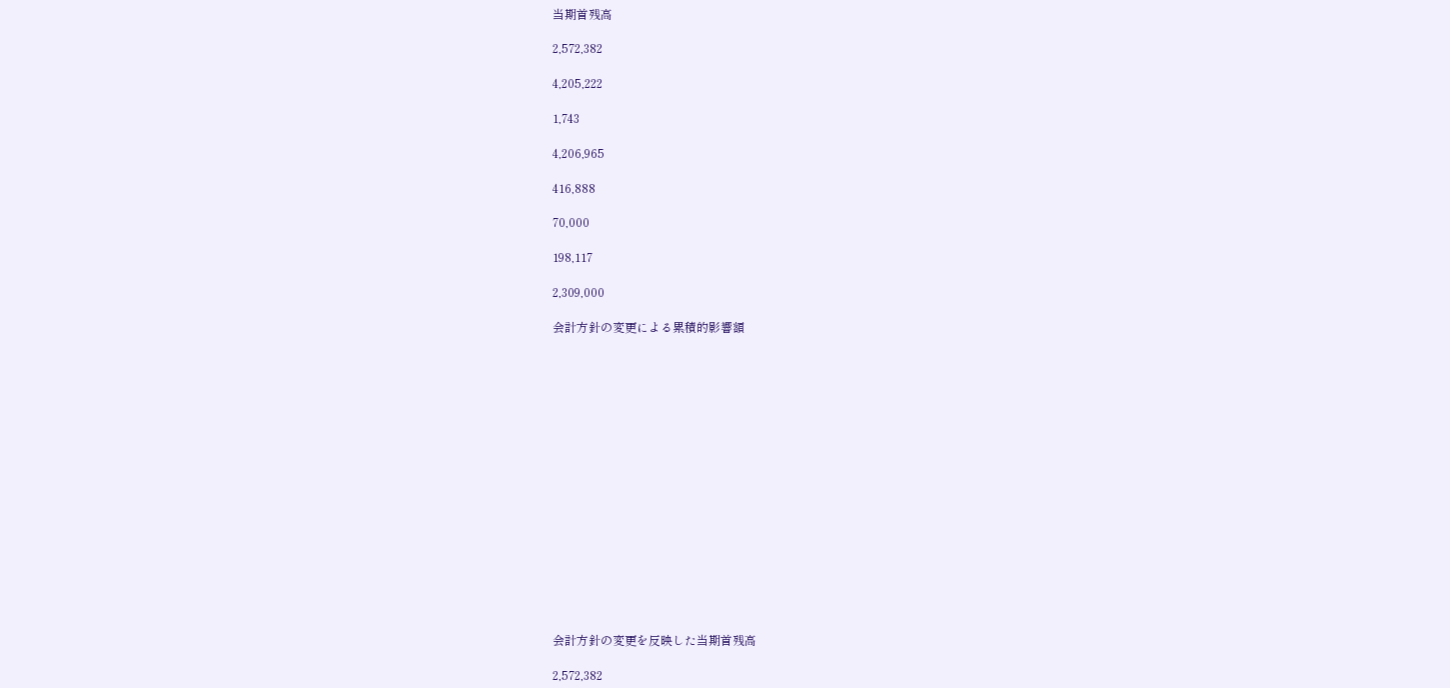当期首残高

2,572,382

4,205,222

1,743

4,206,965

416,888

70,000

198,117

2,309,000

会計方針の変更による累積的影響額

















会計方針の変更を反映した当期首残高

2,572,382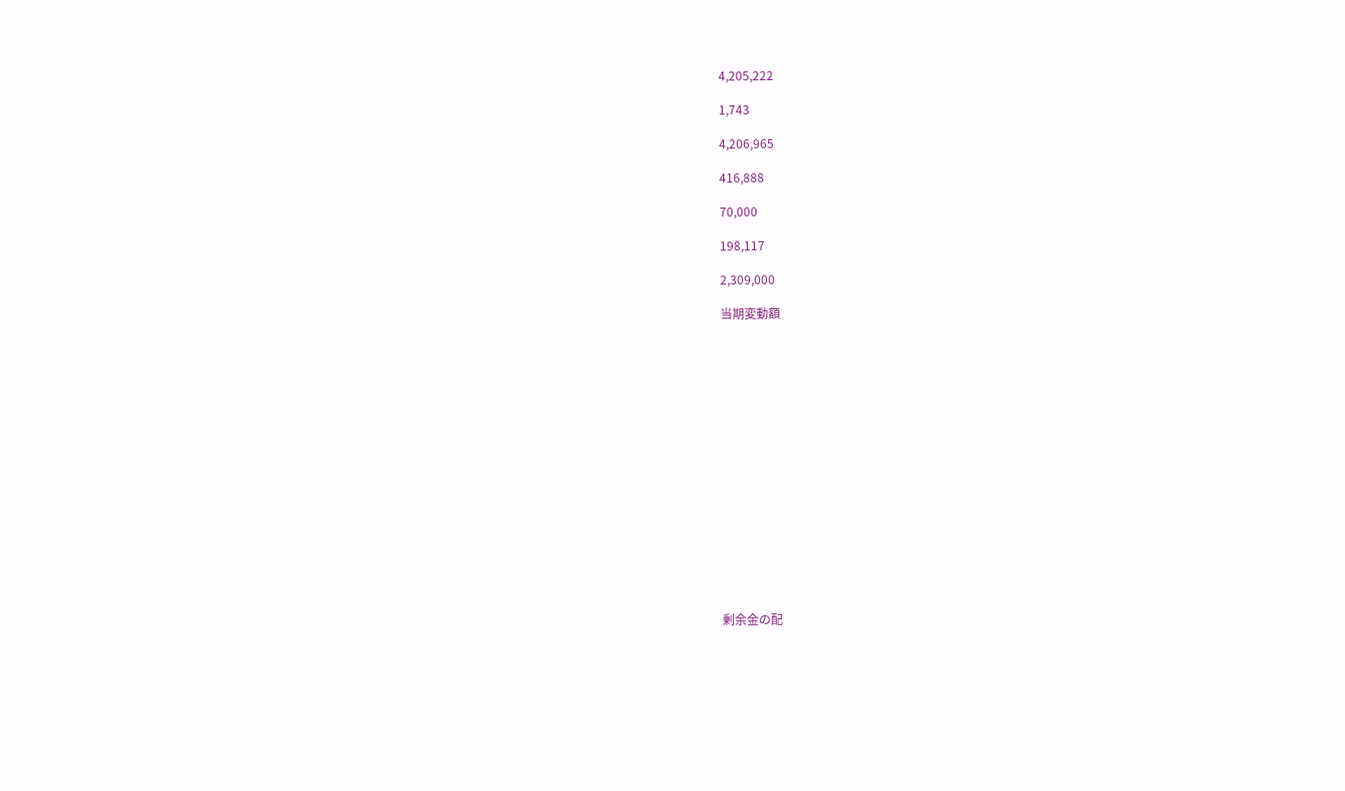4,205,222

1,743

4,206,965

416,888

70,000

198,117

2,309,000

当期変動額

















剰余金の配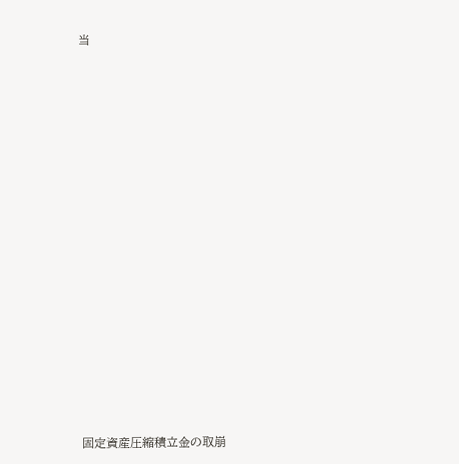当

















固定資産圧縮積立金の取崩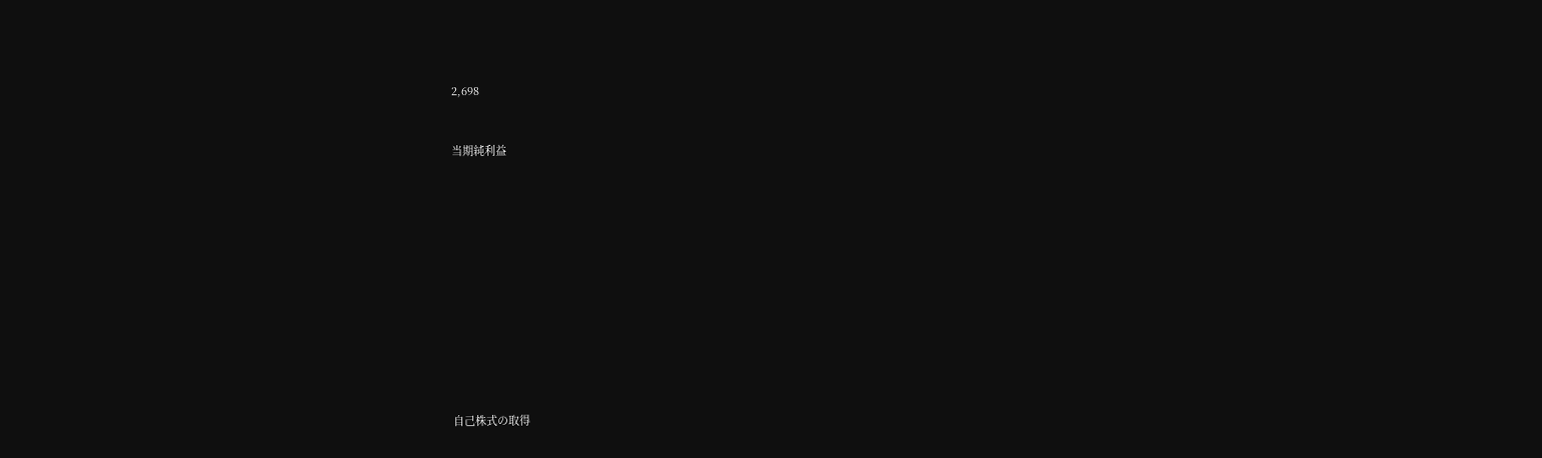2,698



当期純利益

















自己株式の取得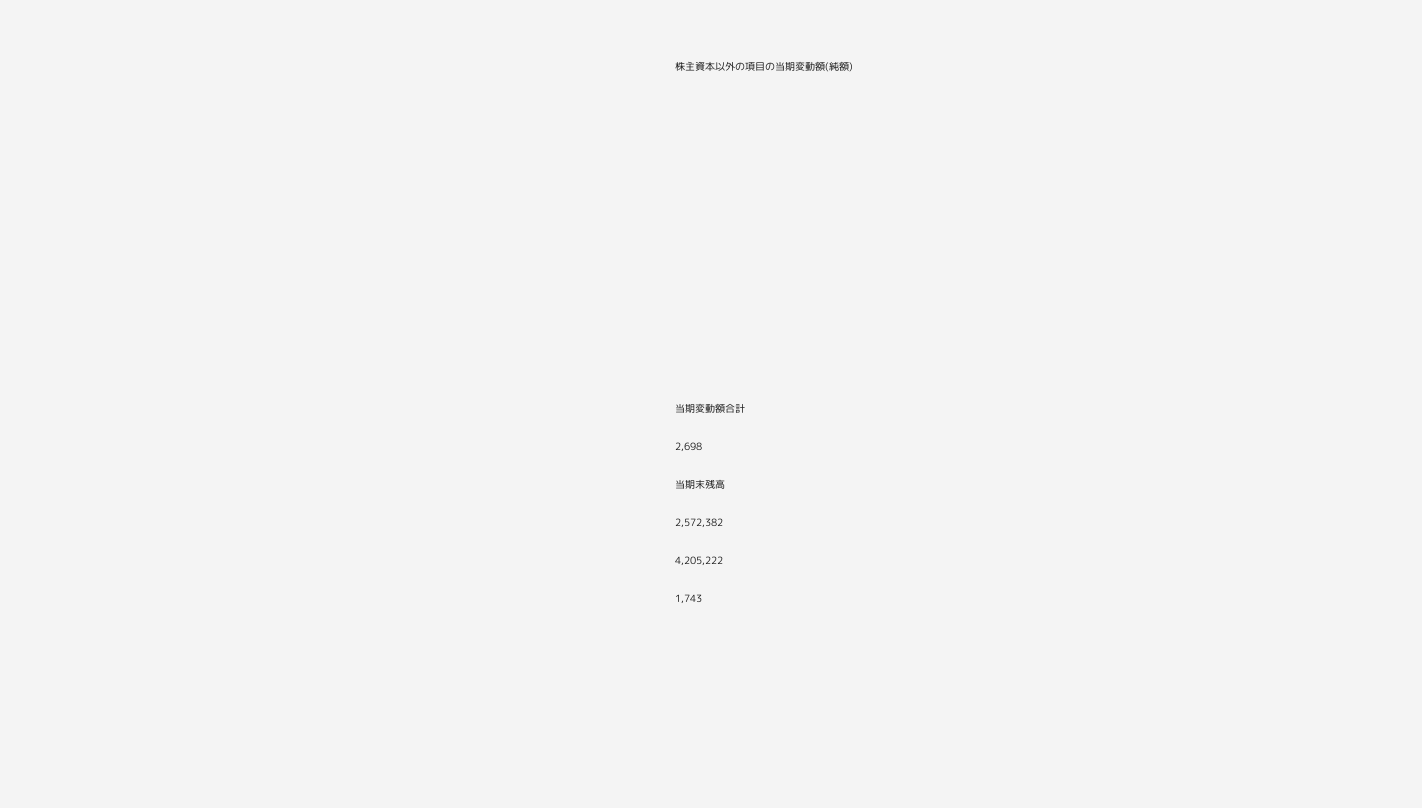株主資本以外の項目の当期変動額(純額)

















当期変動額合計

2,698

当期末残高

2,572,382

4,205,222

1,743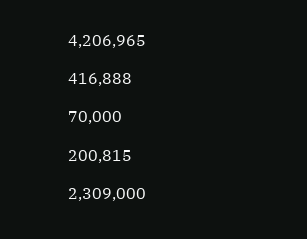4,206,965

416,888

70,000

200,815

2,309,000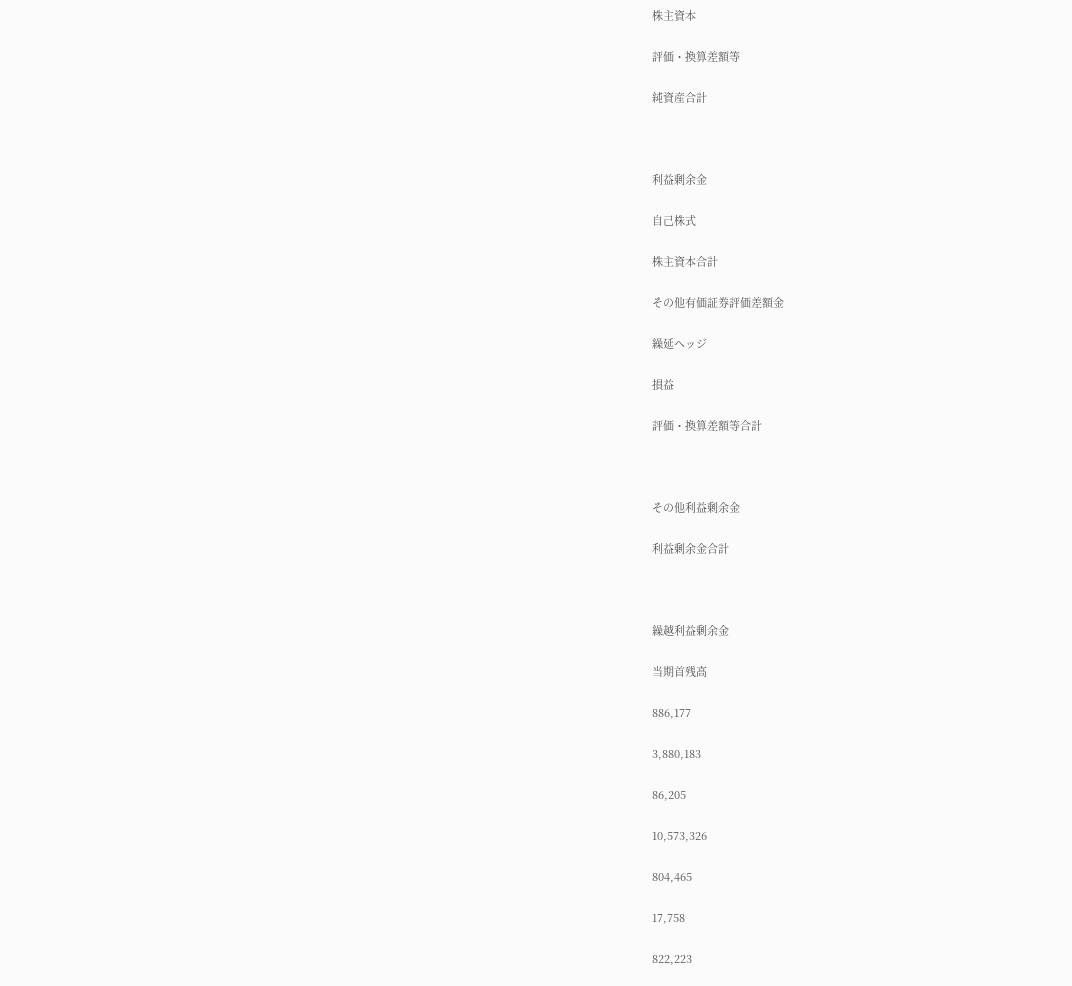株主資本

評価・換算差額等

純資産合計



利益剰余金

自己株式

株主資本合計

その他有価証券評価差額金

繰延ヘッジ

損益

評価・換算差額等合計



その他利益剰余金

利益剰余金合計



繰越利益剰余金

当期首残高

886,177

3,880,183

86,205

10,573,326

804,465

17,758

822,223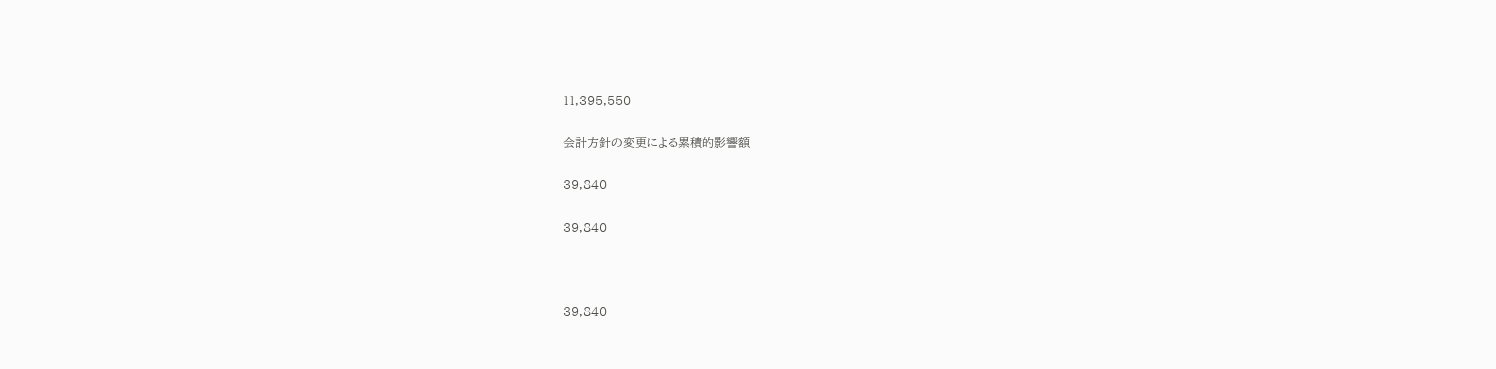11,395,550

会計方針の変更による累積的影響額

39,840

39,840



39,840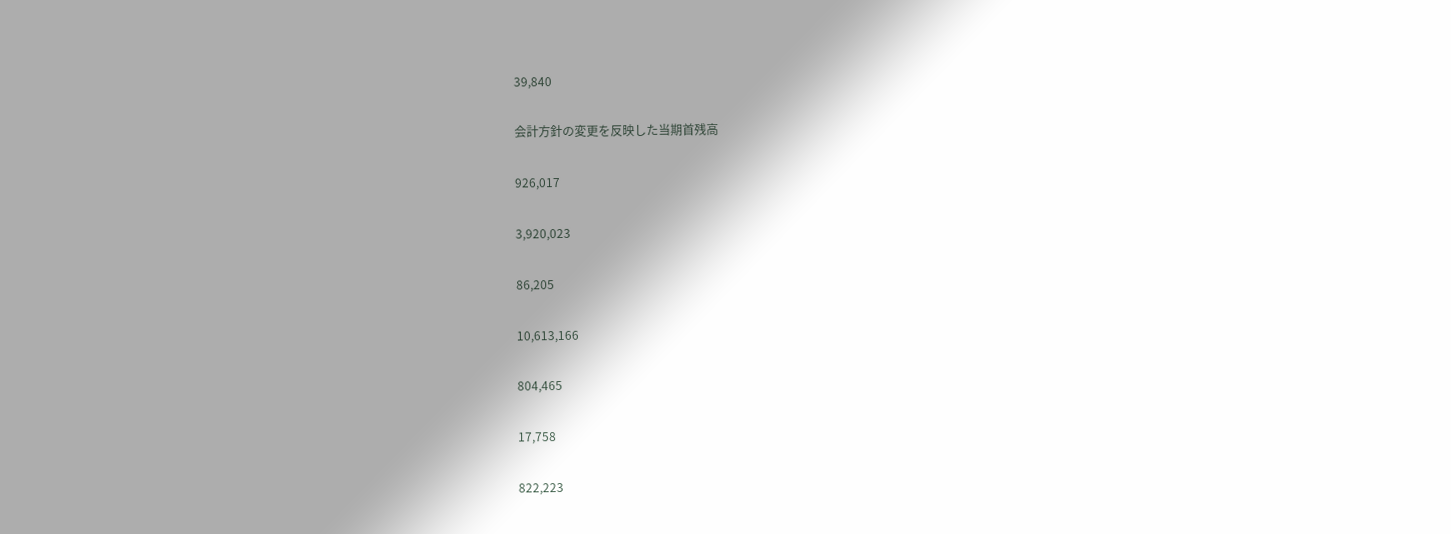39,840

会計方針の変更を反映した当期首残高

926,017

3,920,023

86,205

10,613,166

804,465

17,758

822,223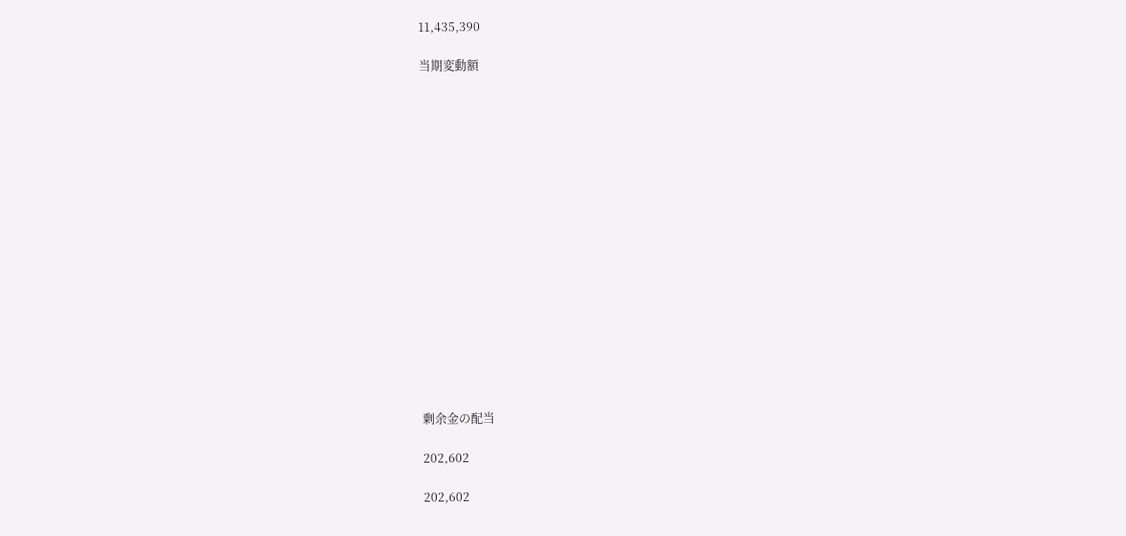11,435,390

当期変動額

















剰余金の配当

202,602

202,602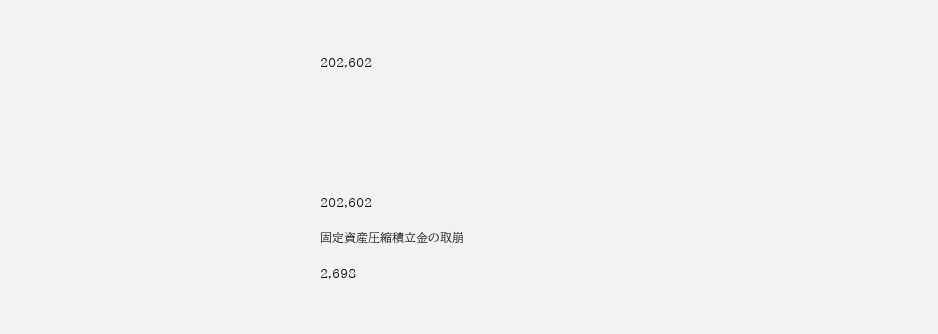202,602







202,602

固定資産圧縮積立金の取崩

2,698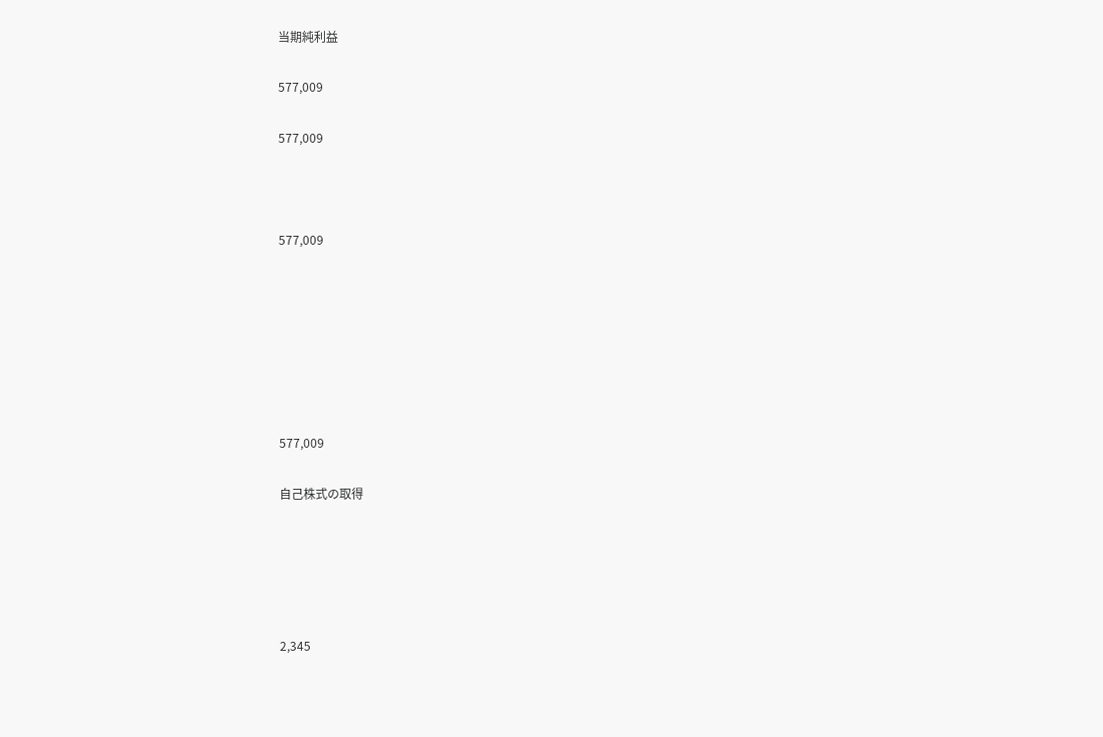当期純利益

577,009

577,009



577,009







577,009

自己株式の取得





2,345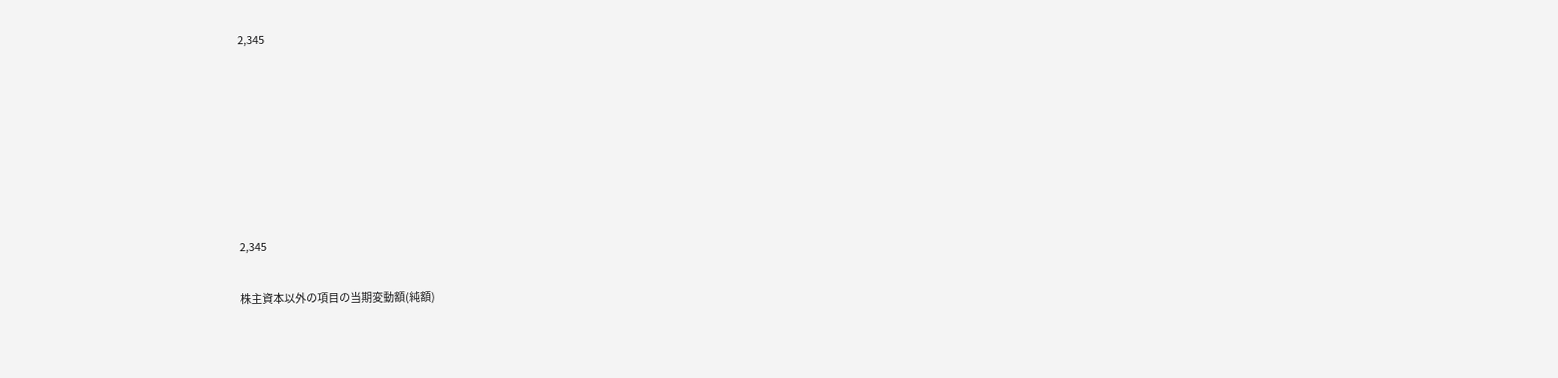2,345







2,345

株主資本以外の項目の当期変動額(純額)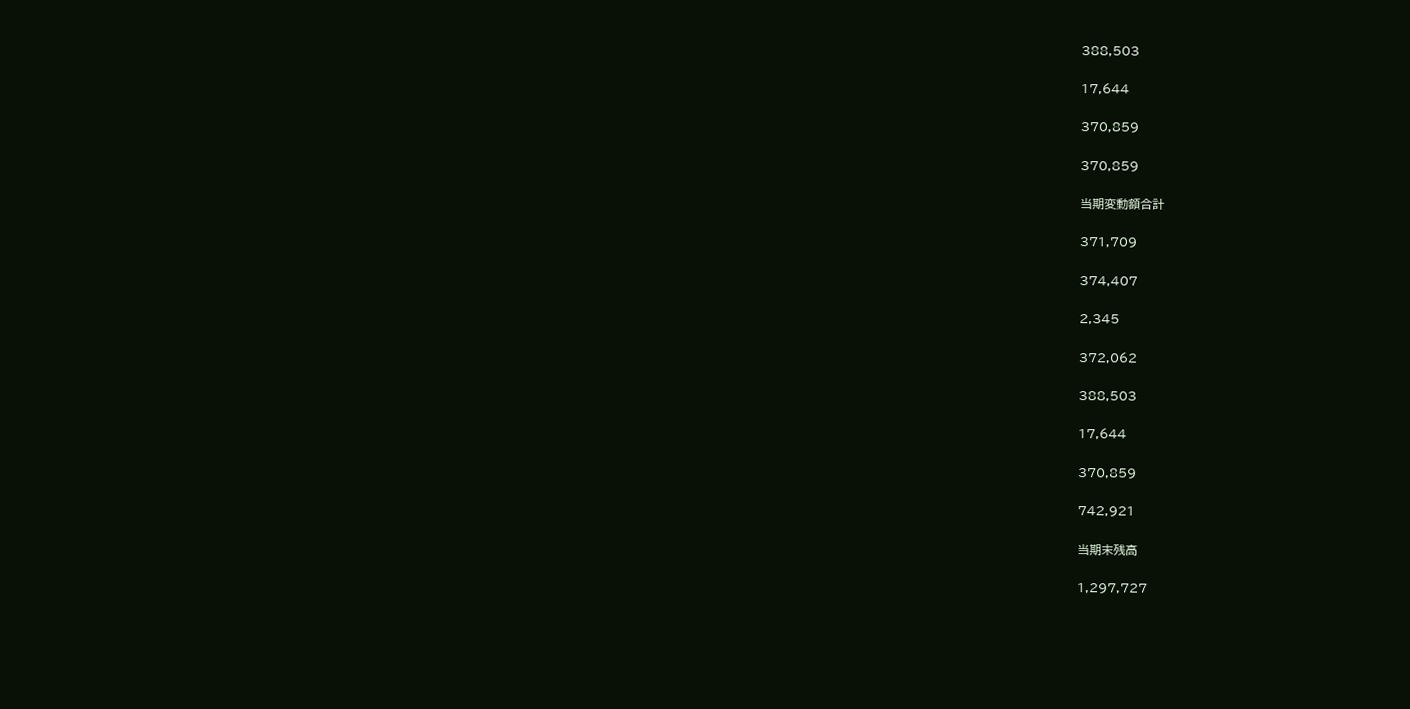388,503

17,644

370,859

370,859

当期変動額合計

371,709

374,407

2,345

372,062

388,503

17,644

370,859

742,921

当期末残高

1,297,727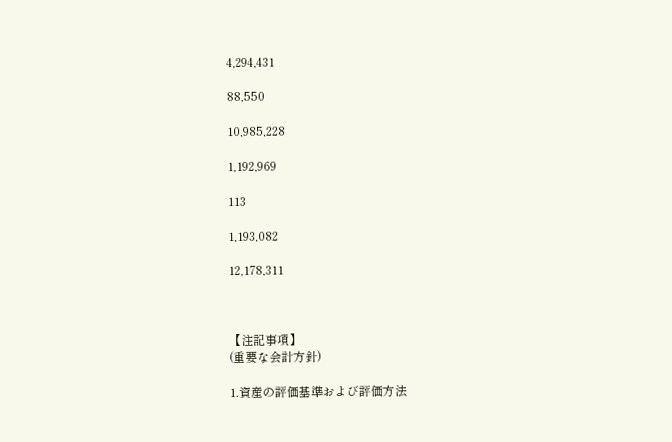4,294,431

88,550

10,985,228

1,192,969

113

1,193,082

12,178,311



【注記事項】
(重要な会計方針)

1.資産の評価基準および評価方法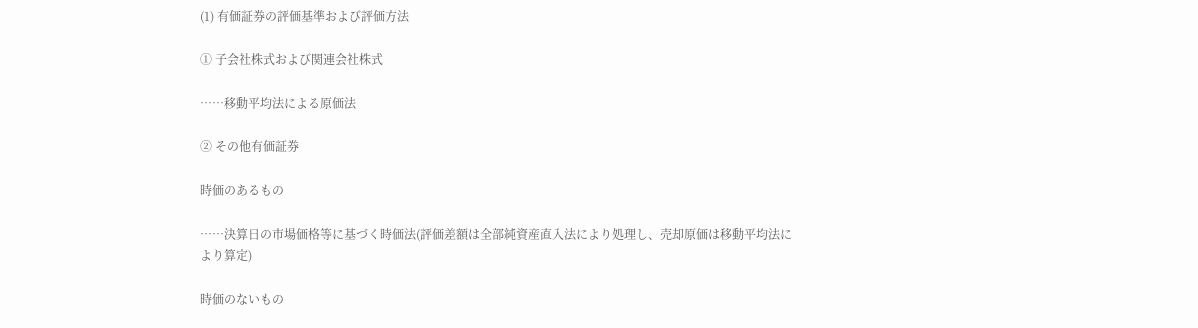(1) 有価証券の評価基準および評価方法

① 子会社株式および関連会社株式

……移動平均法による原価法

② その他有価証券

時価のあるもの

……決算日の市場価格等に基づく時価法(評価差額は全部純資産直入法により処理し、売却原価は移動平均法により算定)

時価のないもの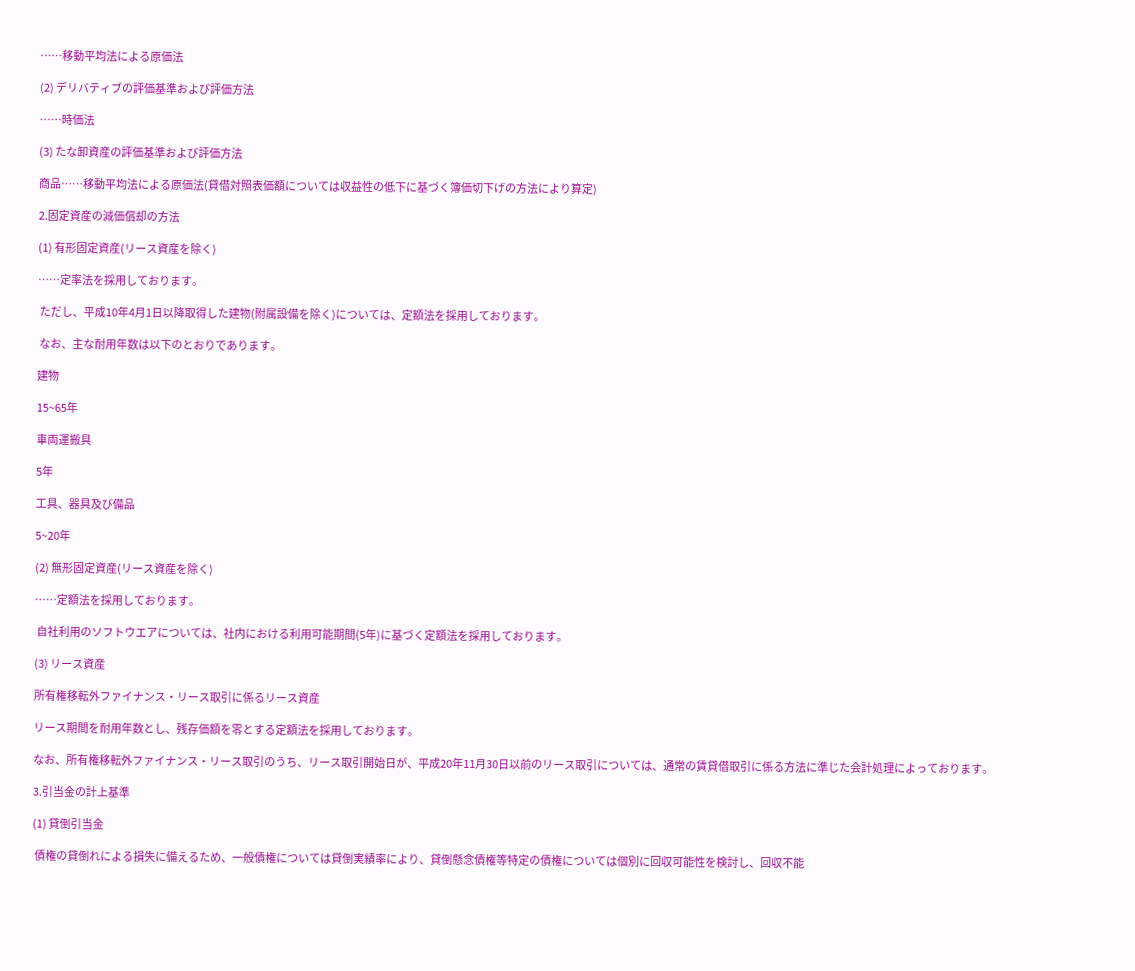……移動平均法による原価法

(2) デリバティブの評価基準および評価方法

……時価法

(3) たな卸資産の評価基準および評価方法

商品……移動平均法による原価法(貸借対照表価額については収益性の低下に基づく簿価切下げの方法により算定)

2.固定資産の減価償却の方法

(1) 有形固定資産(リース資産を除く)

……定率法を採用しております。

 ただし、平成10年4月1日以降取得した建物(附属設備を除く)については、定額法を採用しております。

 なお、主な耐用年数は以下のとおりであります。

建物

15~65年

車両運搬具

5年

工具、器具及び備品

5~20年

(2) 無形固定資産(リース資産を除く)

……定額法を採用しております。

 自社利用のソフトウエアについては、社内における利用可能期間(5年)に基づく定額法を採用しております。

(3) リース資産

所有権移転外ファイナンス・リース取引に係るリース資産

リース期間を耐用年数とし、残存価額を零とする定額法を採用しております。

なお、所有権移転外ファイナンス・リース取引のうち、リース取引開始日が、平成20年11月30日以前のリース取引については、通常の賃貸借取引に係る方法に準じた会計処理によっております。

3.引当金の計上基準

(1) 貸倒引当金

 債権の貸倒れによる損失に備えるため、一般債権については貸倒実績率により、貸倒懸念債権等特定の債権については個別に回収可能性を検討し、回収不能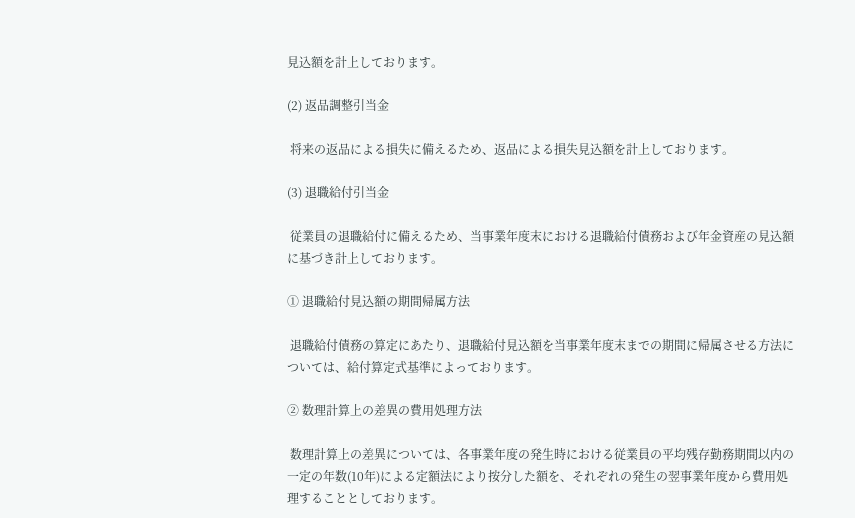見込額を計上しております。

(2) 返品調整引当金

 将来の返品による損失に備えるため、返品による損失見込額を計上しております。

(3) 退職給付引当金

 従業員の退職給付に備えるため、当事業年度末における退職給付債務および年金資産の見込額に基づき計上しております。

① 退職給付見込額の期間帰属方法

 退職給付債務の算定にあたり、退職給付見込額を当事業年度末までの期間に帰属させる方法については、給付算定式基準によっております。

② 数理計算上の差異の費用処理方法

 数理計算上の差異については、各事業年度の発生時における従業員の平均残存勤務期間以内の一定の年数(10年)による定額法により按分した額を、それぞれの発生の翌事業年度から費用処理することとしております。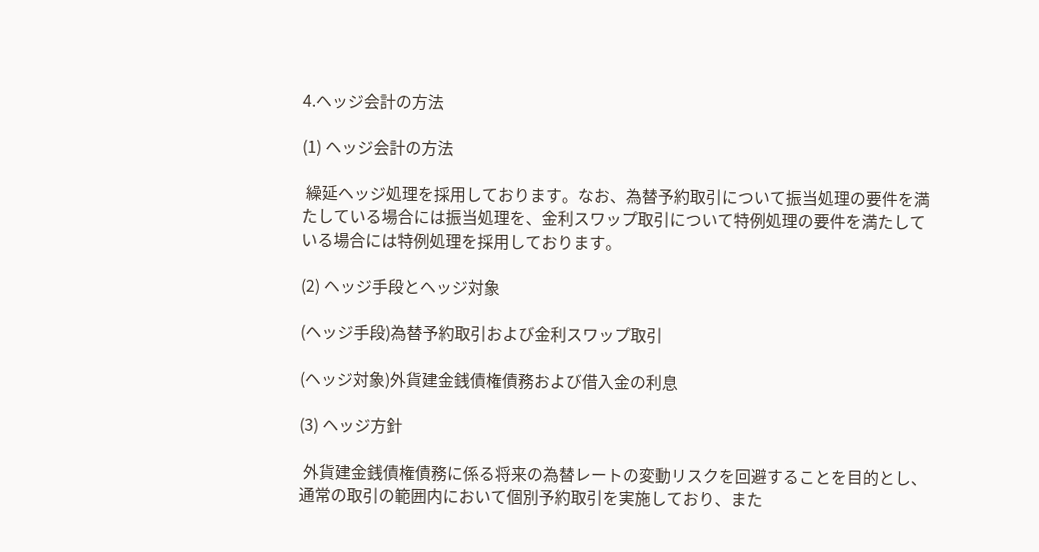4.ヘッジ会計の方法

(1) ヘッジ会計の方法

 繰延ヘッジ処理を採用しております。なお、為替予約取引について振当処理の要件を満たしている場合には振当処理を、金利スワップ取引について特例処理の要件を満たしている場合には特例処理を採用しております。

(2) ヘッジ手段とヘッジ対象

(ヘッジ手段)為替予約取引および金利スワップ取引

(ヘッジ対象)外貨建金銭債権債務および借入金の利息

(3) ヘッジ方針

 外貨建金銭債権債務に係る将来の為替レートの変動リスクを回避することを目的とし、通常の取引の範囲内において個別予約取引を実施しており、また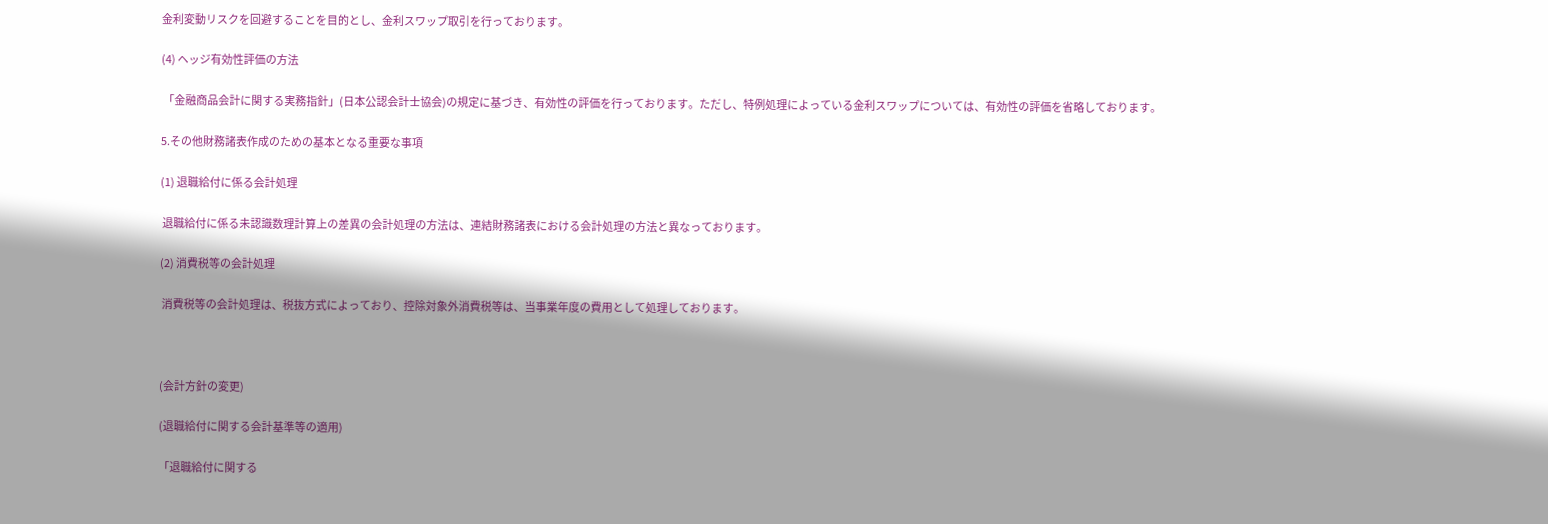金利変動リスクを回避することを目的とし、金利スワップ取引を行っております。

(4) ヘッジ有効性評価の方法

 「金融商品会計に関する実務指針」(日本公認会計士協会)の規定に基づき、有効性の評価を行っております。ただし、特例処理によっている金利スワップについては、有効性の評価を省略しております。

5.その他財務諸表作成のための基本となる重要な事項

(1) 退職給付に係る会計処理

 退職給付に係る未認識数理計算上の差異の会計処理の方法は、連結財務諸表における会計処理の方法と異なっております。

(2) 消費税等の会計処理

 消費税等の会計処理は、税抜方式によっており、控除対象外消費税等は、当事業年度の費用として処理しております。



(会計方針の変更)

(退職給付に関する会計基準等の適用)

「退職給付に関する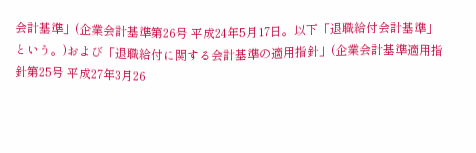会計基準」(企業会計基準第26号 平成24年5月17日。以下「退職給付会計基準」という。)および「退職給付に関する会計基準の適用指針」(企業会計基準適用指針第25号 平成27年3月26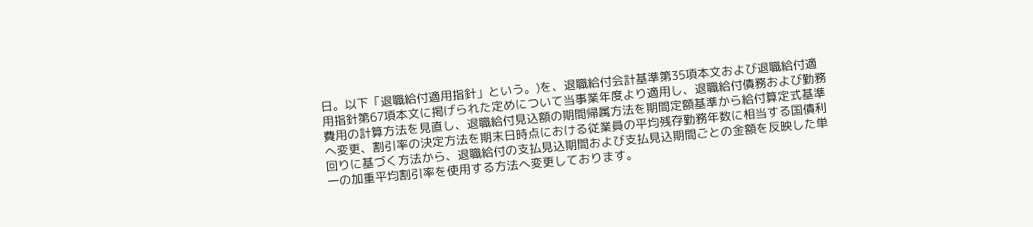日。以下「退職給付適用指針」という。)を、退職給付会計基準第35項本文および退職給付適用指針第67項本文に掲げられた定めについて当事業年度より適用し、退職給付債務および勤務費用の計算方法を見直し、退職給付見込額の期間帰属方法を期間定額基準から給付算定式基準へ変更、割引率の決定方法を期末日時点における従業員の平均残存勤務年数に相当する国債利回りに基づく方法から、退職給付の支払見込期間および支払見込期間ごとの金額を反映した単一の加重平均割引率を使用する方法へ変更しております。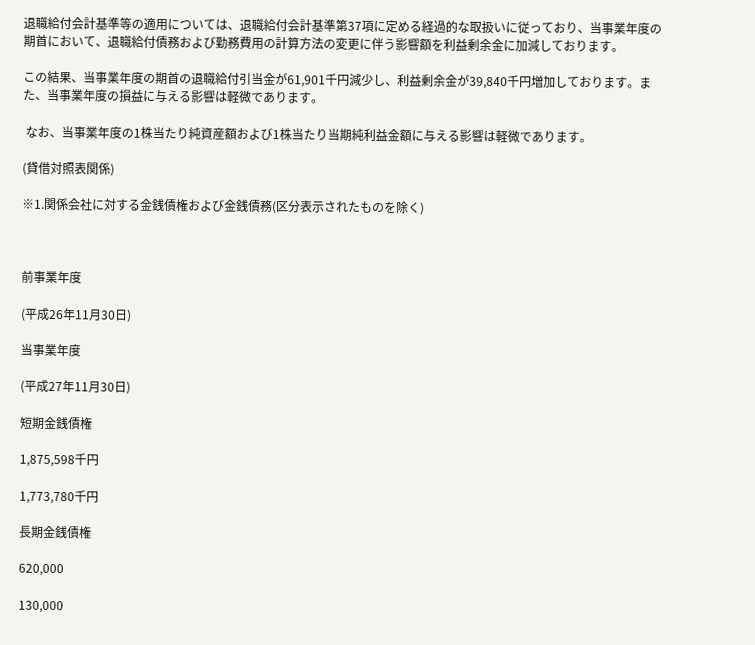退職給付会計基準等の適用については、退職給付会計基準第37項に定める経過的な取扱いに従っており、当事業年度の期首において、退職給付債務および勤務費用の計算方法の変更に伴う影響額を利益剰余金に加減しております。

この結果、当事業年度の期首の退職給付引当金が61,901千円減少し、利益剰余金が39,840千円増加しております。また、当事業年度の損益に与える影響は軽微であります。

 なお、当事業年度の1株当たり純資産額および1株当たり当期純利益金額に与える影響は軽微であります。

(貸借対照表関係)

※1.関係会社に対する金銭債権および金銭債務(区分表示されたものを除く)



前事業年度

(平成26年11月30日)

当事業年度

(平成27年11月30日)

短期金銭債権

1,875,598千円

1,773,780千円

長期金銭債権

620,000

130,000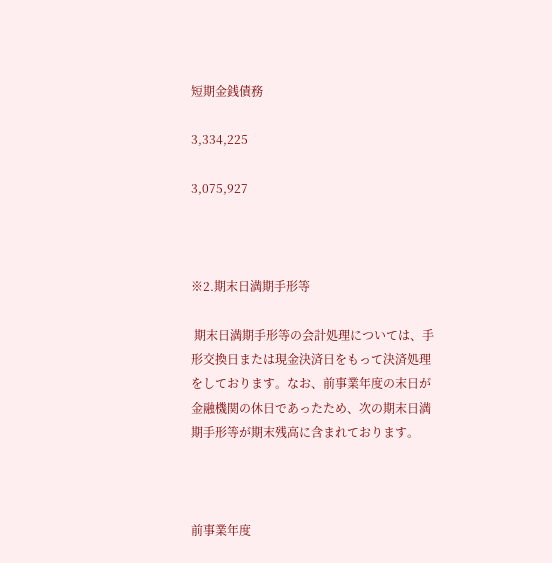短期金銭債務

3,334,225

3,075,927



※2.期末日満期手形等

 期末日満期手形等の会計処理については、手形交換日または現金決済日をもって決済処理をしております。なお、前事業年度の末日が金融機関の休日であったため、次の期末日満期手形等が期末残高に含まれております。



前事業年度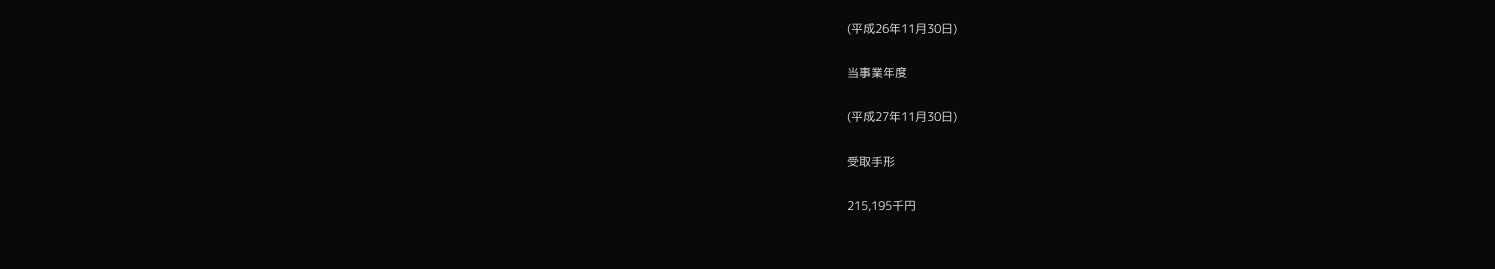(平成26年11月30日)

当事業年度

(平成27年11月30日)

受取手形

215,195千円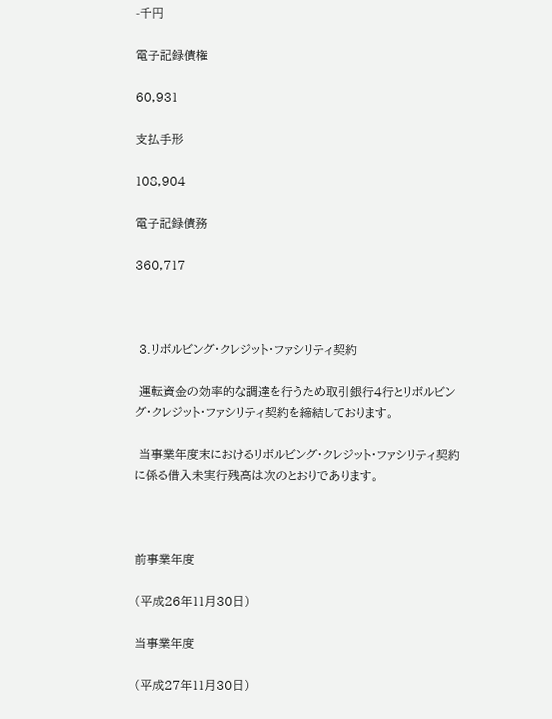-千円

電子記録債権

60,931

支払手形

108,904

電子記録債務

360,717



 3.リボルビング・クレジット・ファシリティ契約

 運転資金の効率的な調達を行うため取引銀行4行とリボルビング・クレジット・ファシリティ契約を締結しております。

 当事業年度末におけるリボルビング・クレジット・ファシリティ契約に係る借入未実行残高は次のとおりであります。



前事業年度

(平成26年11月30日)

当事業年度

(平成27年11月30日)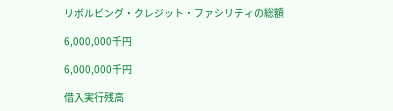リボルビング・クレジット・ファシリティの総額

6,000,000千円

6,000,000千円

借入実行残高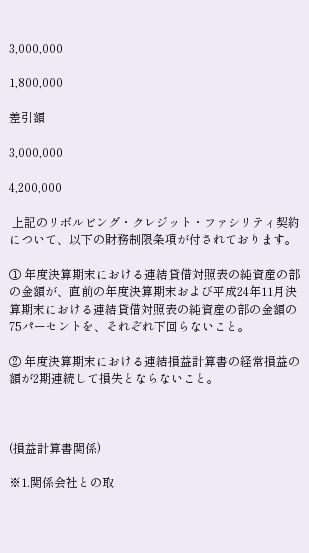3,000,000

1,800,000

差引額

3,000,000

4,200,000

 上記のリボルビング・クレジット・ファシリティ契約について、以下の財務制限条項が付されております。

① 年度決算期末における連結貸借対照表の純資産の部の金額が、直前の年度決算期末および平成24年11月決算期末における連結貸借対照表の純資産の部の金額の75パーセントを、それぞれ下回らないこと。

② 年度決算期末における連結損益計算書の経常損益の額が2期連続して損失とならないこと。



(損益計算書関係)

※1.関係会社との取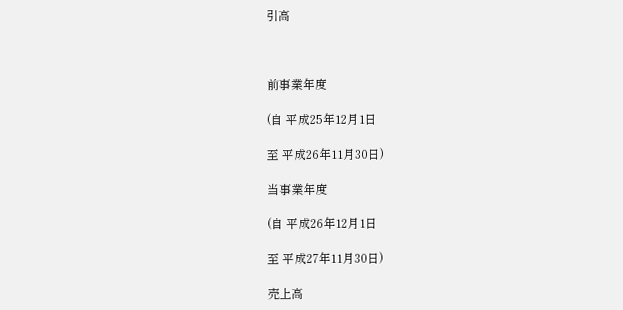引高



前事業年度

(自 平成25年12月1日

至 平成26年11月30日)

当事業年度

(自 平成26年12月1日

至 平成27年11月30日)

売上高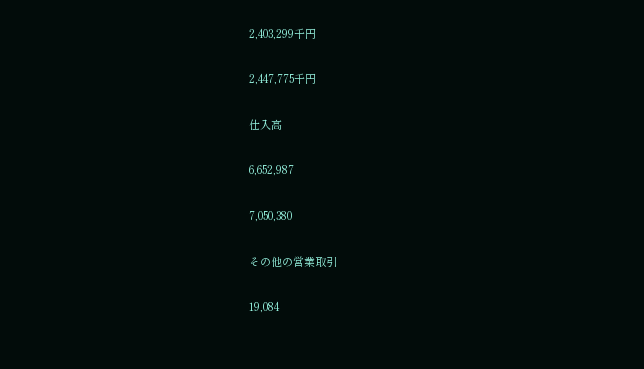2,403,299千円

2,447,775千円

仕入高

6,652,987

7,050,380

その他の営業取引

19,084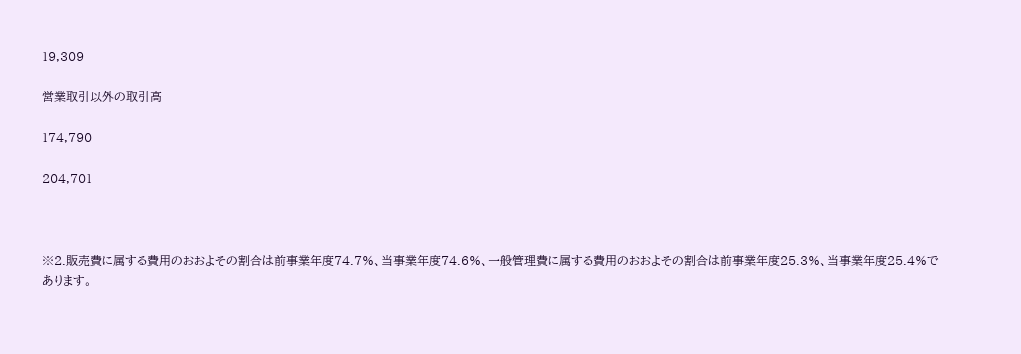19,309

営業取引以外の取引高

174,790

204,701



※2.販売費に属する費用のおおよその割合は前事業年度74.7%、当事業年度74.6%、一般管理費に属する費用のおおよその割合は前事業年度25.3%、当事業年度25.4%であります。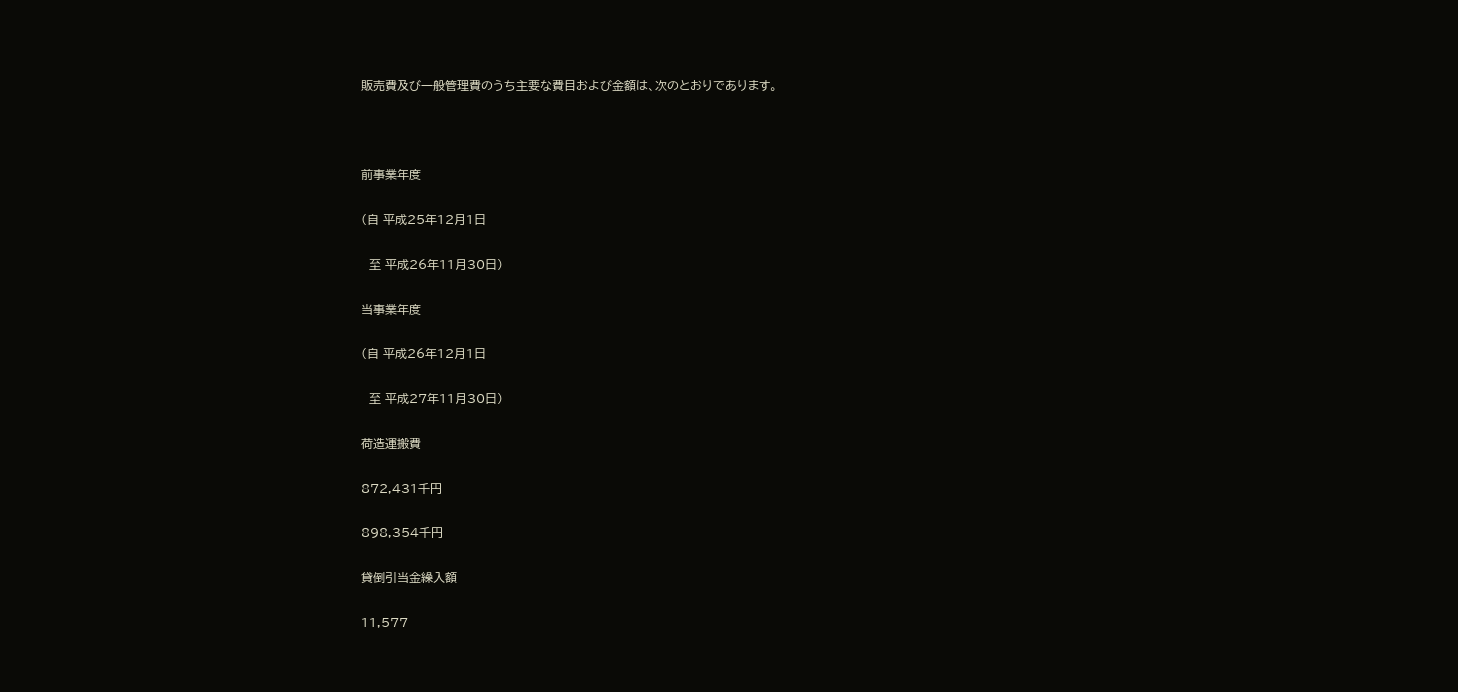販売費及び一般管理費のうち主要な費目および金額は、次のとおりであります。



前事業年度

(自 平成25年12月1日

  至 平成26年11月30日)

当事業年度

(自 平成26年12月1日

  至 平成27年11月30日)

荷造運搬費

872,431千円

898,354千円

貸倒引当金繰入額

11,577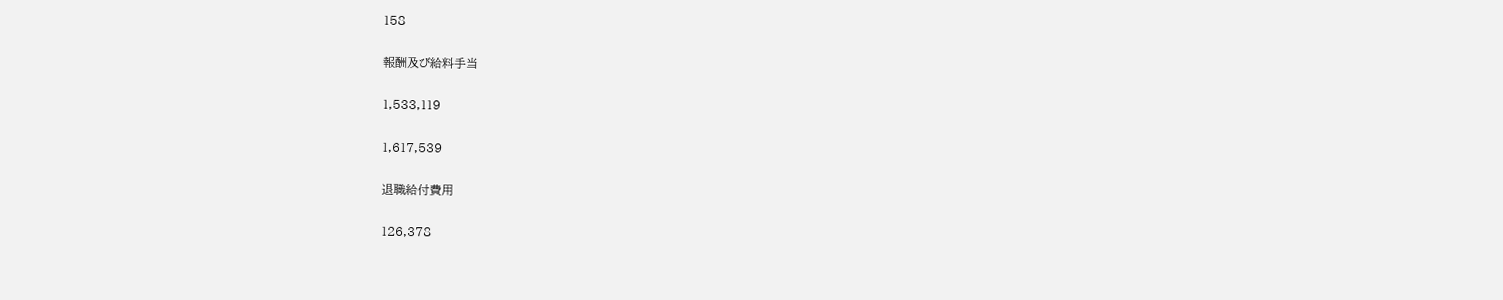158

報酬及び給料手当

1,533,119

1,617,539

退職給付費用

126,378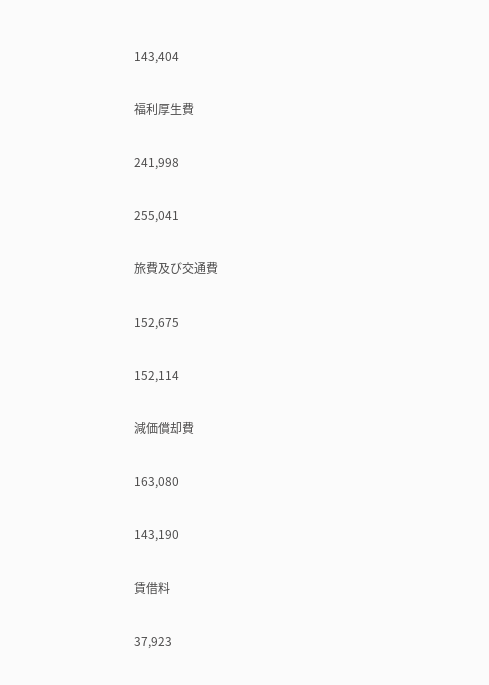143,404

福利厚生費

241,998

255,041

旅費及び交通費

152,675

152,114

減価償却費

163,080

143,190

賃借料

37,923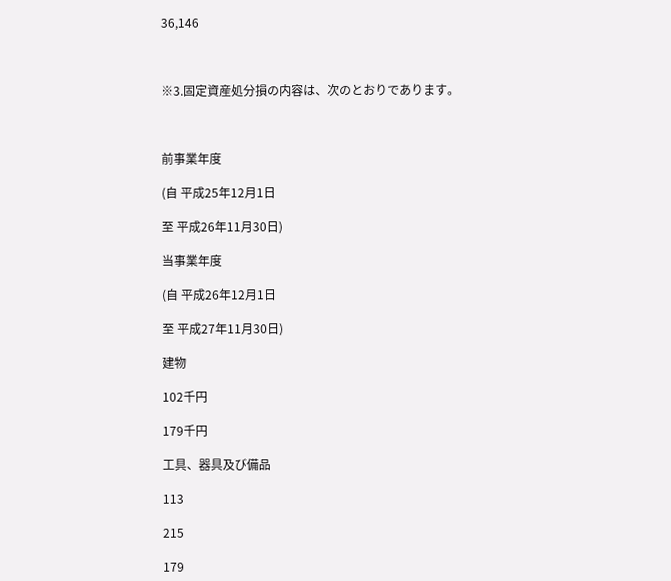36,146



※3.固定資産処分損の内容は、次のとおりであります。



前事業年度

(自 平成25年12月1日

至 平成26年11月30日)

当事業年度

(自 平成26年12月1日

至 平成27年11月30日)

建物

102千円

179千円

工具、器具及び備品

113

215

179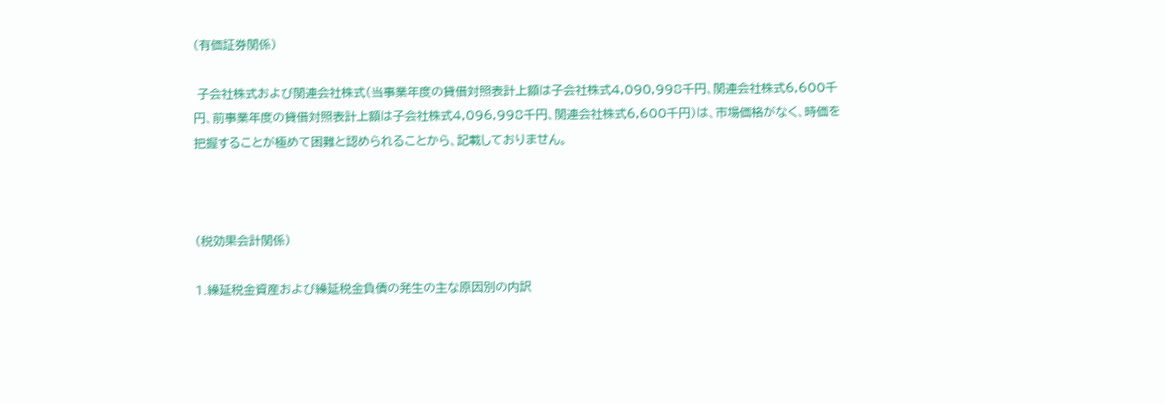(有価証券関係)

 子会社株式および関連会社株式(当事業年度の貸借対照表計上額は子会社株式4,090,998千円、関連会社株式6,600千円、前事業年度の貸借対照表計上額は子会社株式4,096,998千円、関連会社株式6,600千円)は、市場価格がなく、時価を把握することが極めて困難と認められることから、記載しておりません。



(税効果会計関係)

1.繰延税金資産および繰延税金負債の発生の主な原因別の内訳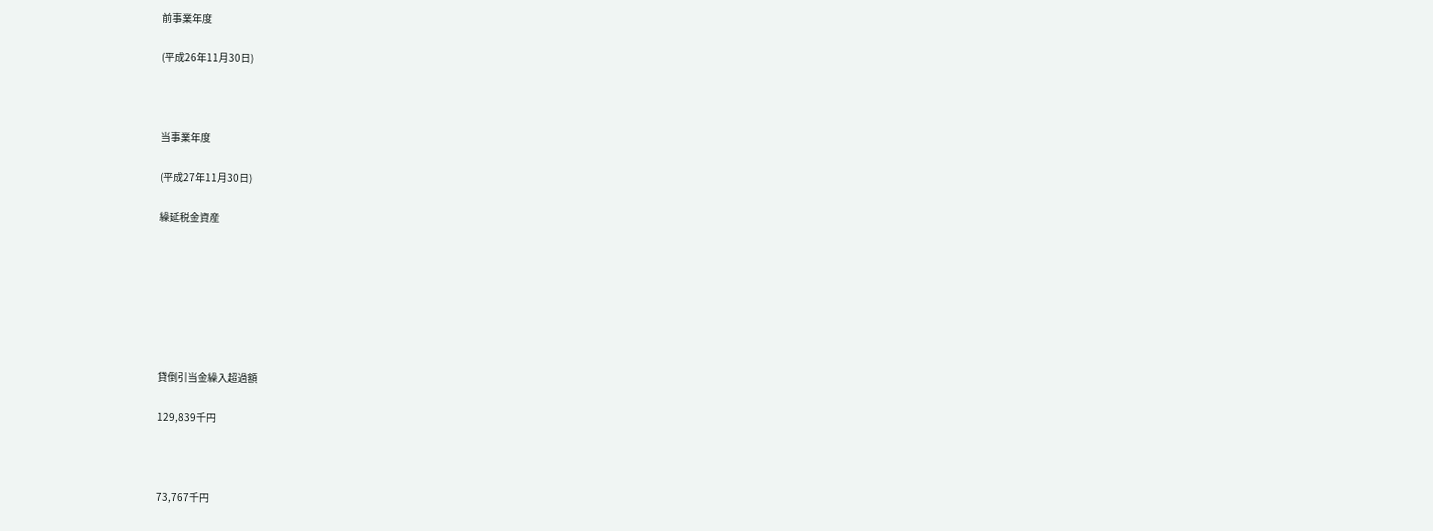前事業年度

(平成26年11月30日)



当事業年度

(平成27年11月30日)

繰延税金資産







貸倒引当金繰入超過額

129,839千円



73,767千円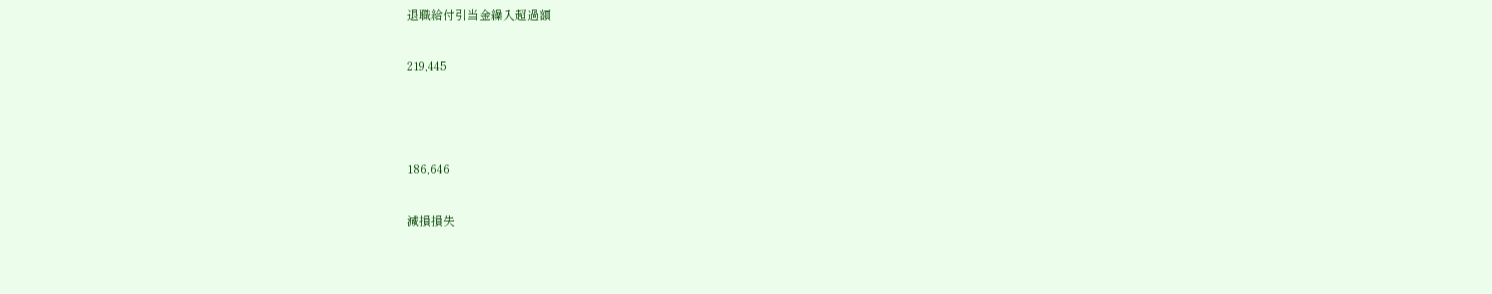退職給付引当金繰入超過額

219,445



186,646

減損損失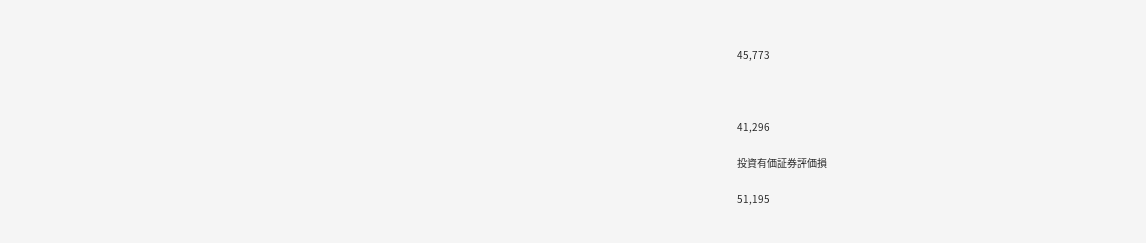45,773



41,296

投資有価証券評価損

51,195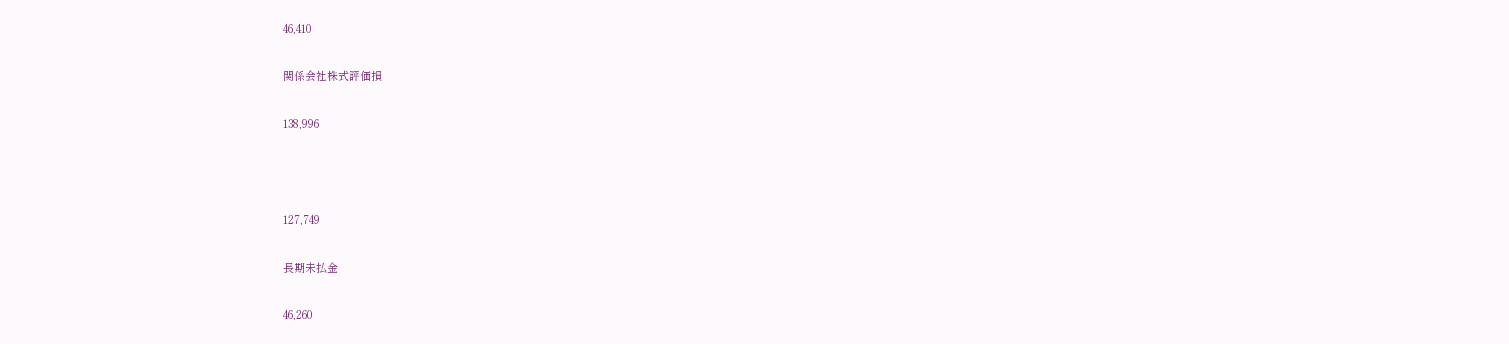46,410

関係会社株式評価損

138,996



127,749

長期未払金

46,260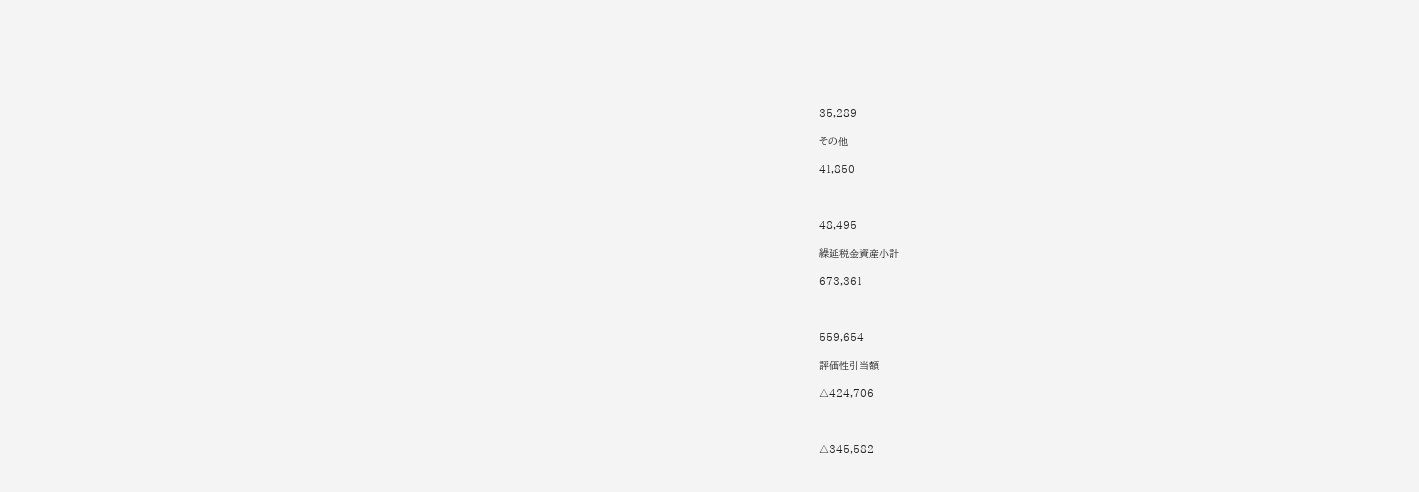35,289

その他

41,850



48,495

繰延税金資産小計

673,361



559,654

評価性引当額

△424,706



△345,582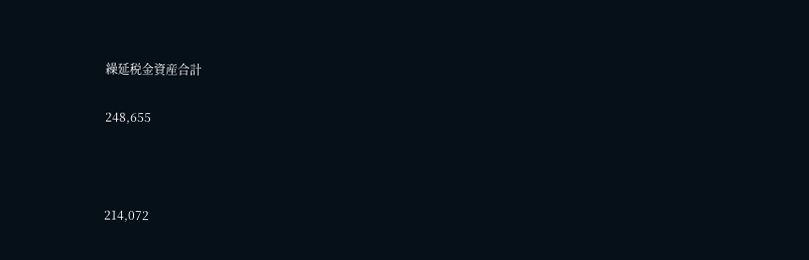繰延税金資産合計

248,655



214,072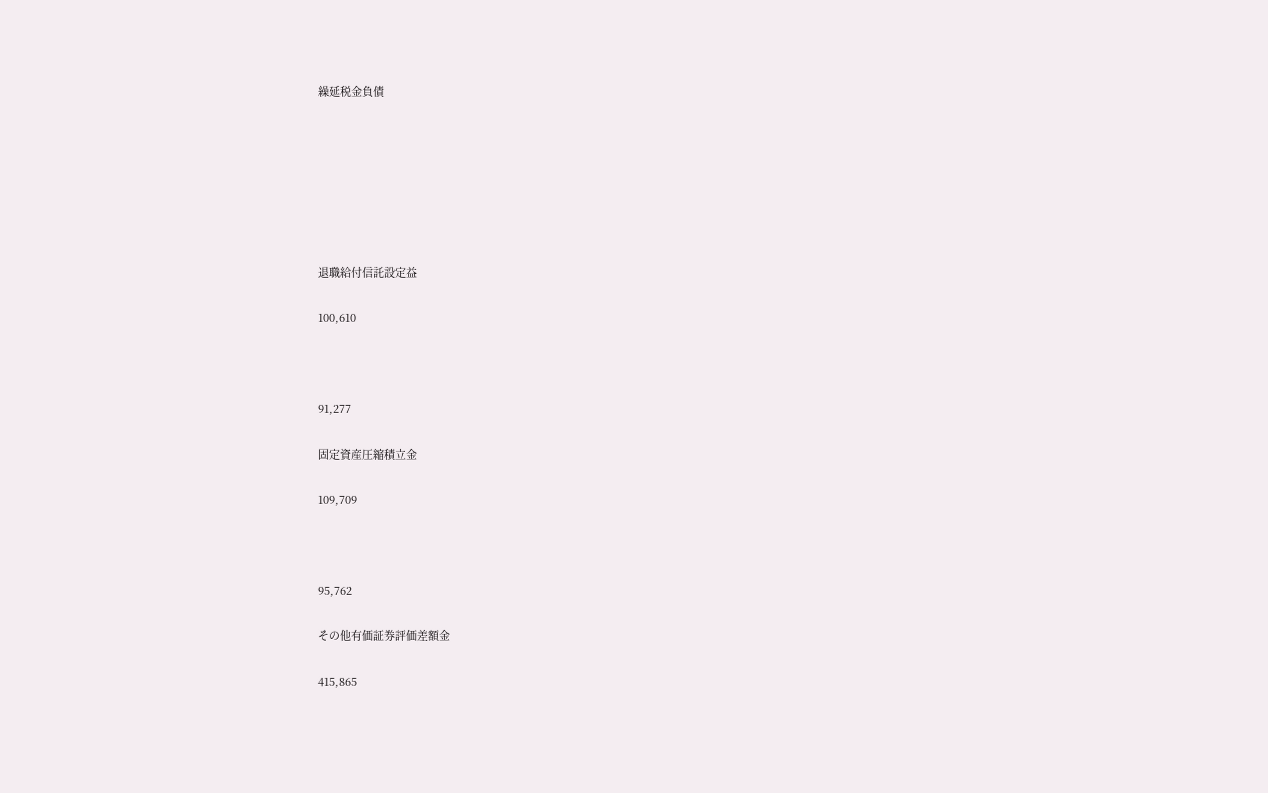繰延税金負債







退職給付信託設定益

100,610



91,277

固定資産圧縮積立金

109,709



95,762

その他有価証券評価差額金

415,865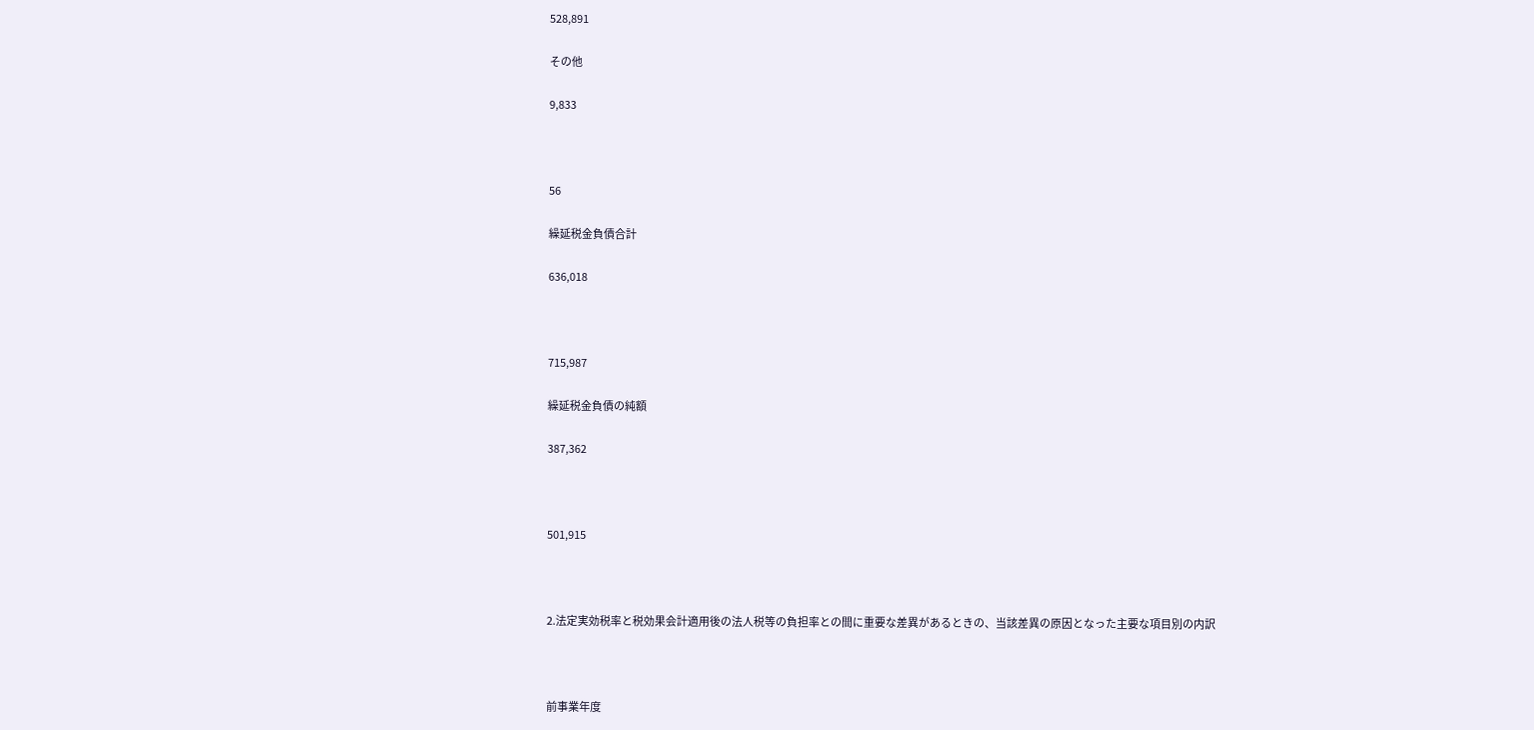528,891

その他

9,833



56

繰延税金負債合計

636,018



715,987

繰延税金負債の純額

387,362



501,915



2.法定実効税率と税効果会計適用後の法人税等の負担率との間に重要な差異があるときの、当該差異の原因となった主要な項目別の内訳



前事業年度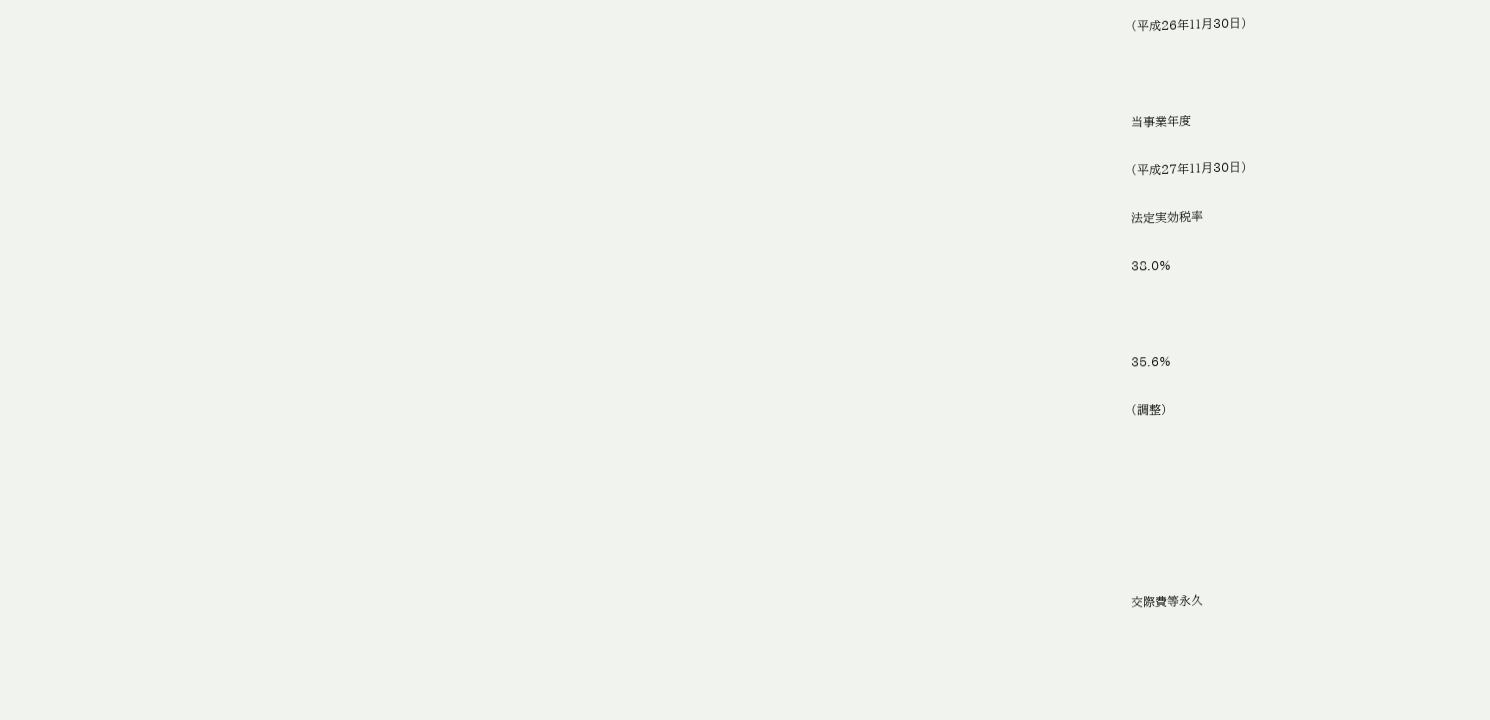(平成26年11月30日)



当事業年度

(平成27年11月30日)

法定実効税率

38.0%



35.6%

(調整)







交際費等永久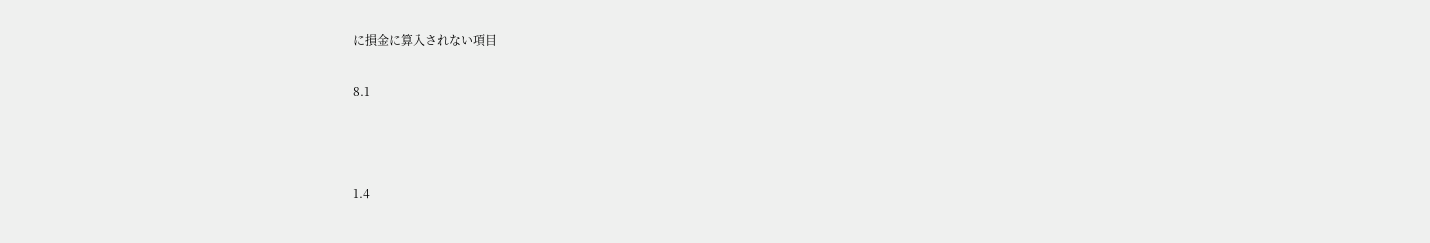に損金に算入されない項目

8.1



1.4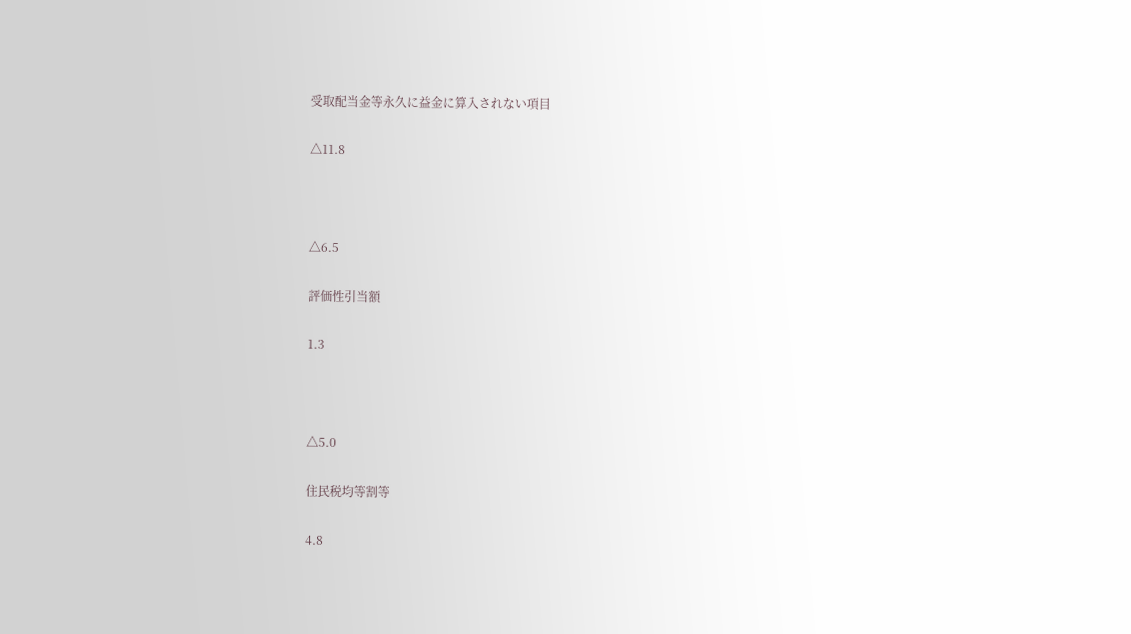受取配当金等永久に益金に算入されない項目

△11.8



△6.5

評価性引当額

1.3



△5.0

住民税均等割等

4.8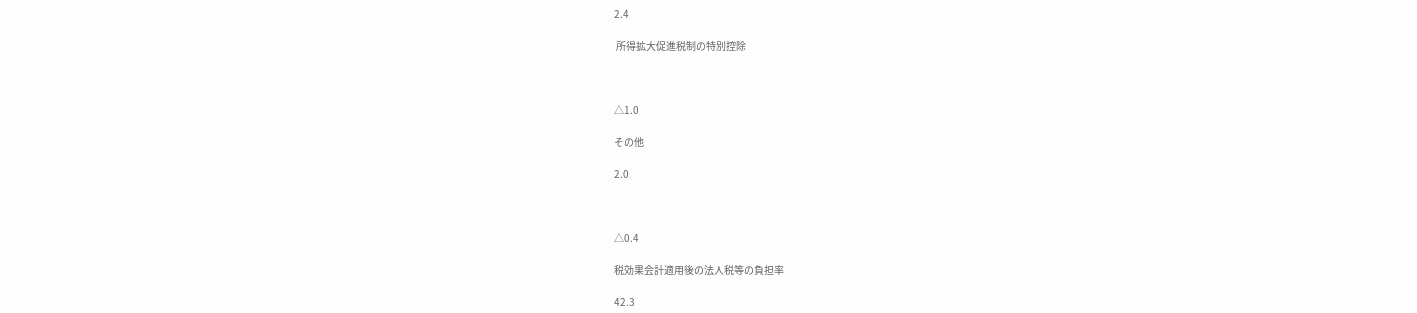2.4

 所得拡大促進税制の特別控除



△1.0

その他

2.0



△0.4

税効果会計適用後の法人税等の負担率

42.3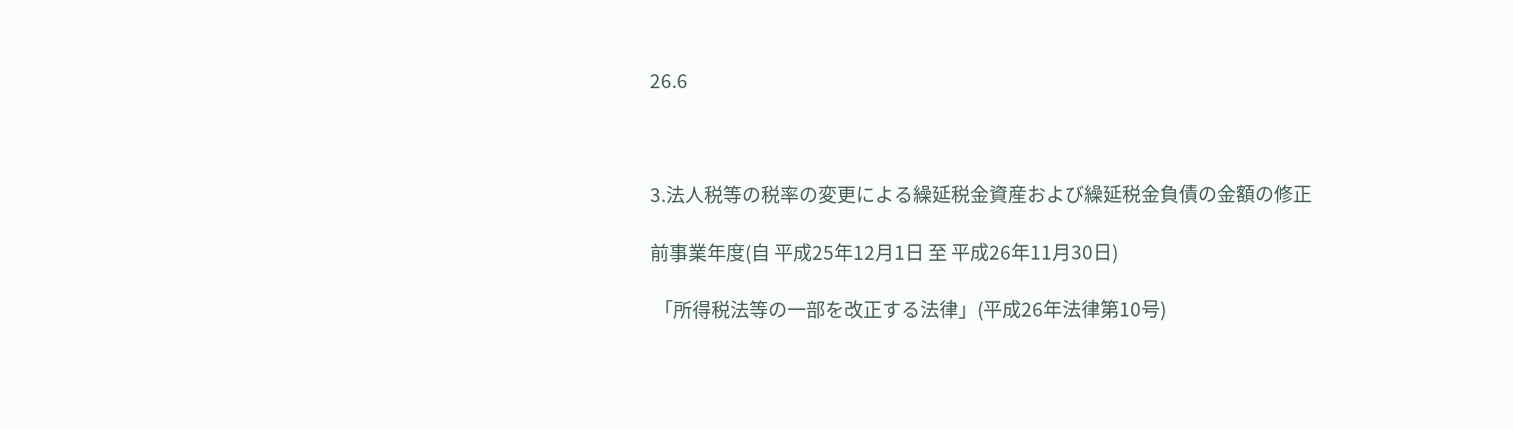26.6



3.法人税等の税率の変更による繰延税金資産および繰延税金負債の金額の修正

前事業年度(自 平成25年12月1日 至 平成26年11月30日)

 「所得税法等の一部を改正する法律」(平成26年法律第10号)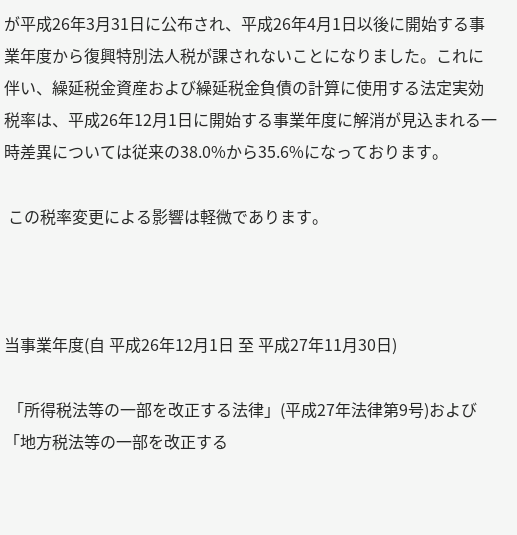が平成26年3月31日に公布され、平成26年4月1日以後に開始する事業年度から復興特別法人税が課されないことになりました。これに伴い、繰延税金資産および繰延税金負債の計算に使用する法定実効税率は、平成26年12月1日に開始する事業年度に解消が見込まれる一時差異については従来の38.0%から35.6%になっております。

 この税率変更による影響は軽微であります。



当事業年度(自 平成26年12月1日 至 平成27年11月30日)

 「所得税法等の一部を改正する法律」(平成27年法律第9号)および「地方税法等の一部を改正する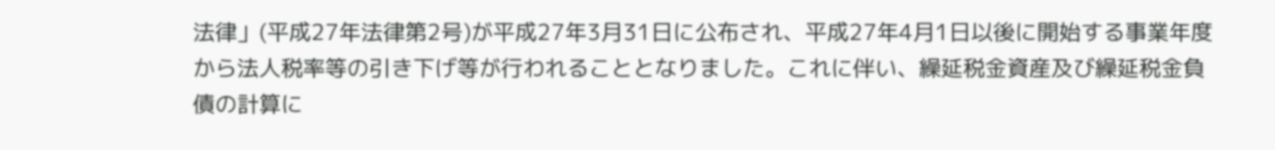法律」(平成27年法律第2号)が平成27年3月31日に公布され、平成27年4月1日以後に開始する事業年度から法人税率等の引き下げ等が行われることとなりました。これに伴い、繰延税金資産及び繰延税金負債の計算に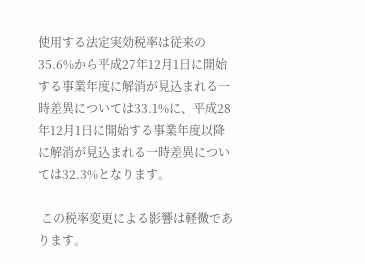使用する法定実効税率は従来の35.6%から平成27年12月1日に開始する事業年度に解消が見込まれる一時差異については33.1%に、平成28年12月1日に開始する事業年度以降に解消が見込まれる一時差異については32.3%となります。

 この税率変更による影響は軽微であります。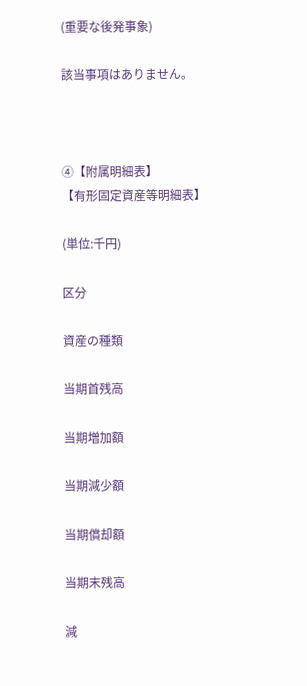(重要な後発事象)

該当事項はありません。



④【附属明細表】
【有形固定資産等明細表】

(単位:千円)

区分

資産の種類

当期首残高

当期増加額

当期減少額

当期償却額

当期末残高

減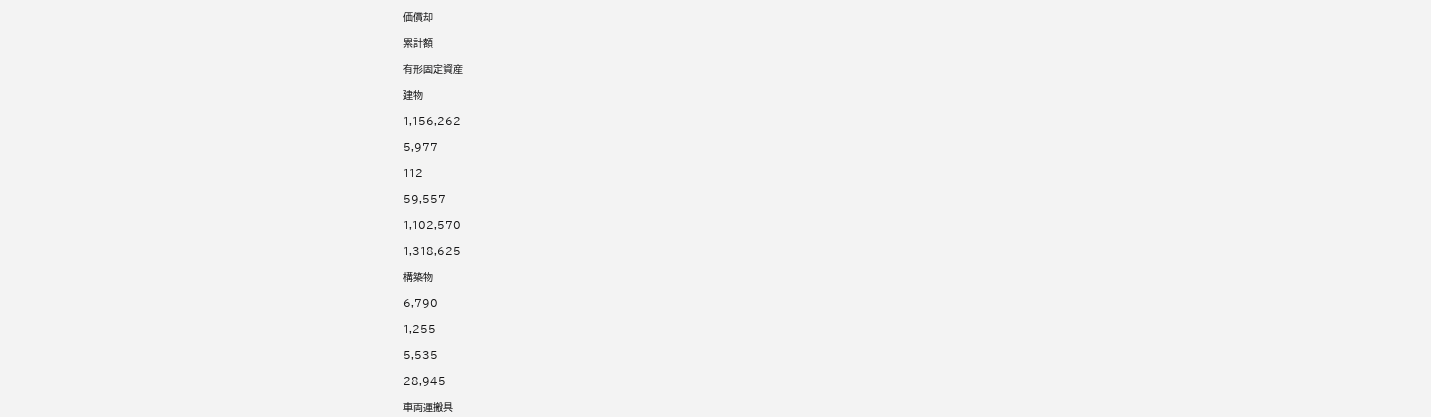価償却

累計額

有形固定資産

建物

1,156,262

5,977

112

59,557

1,102,570

1,318,625

構築物

6,790

1,255

5,535

28,945

車両運搬具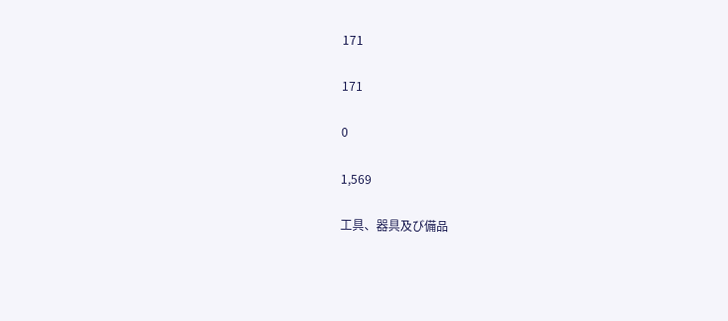171

171

0

1,569

工具、器具及び備品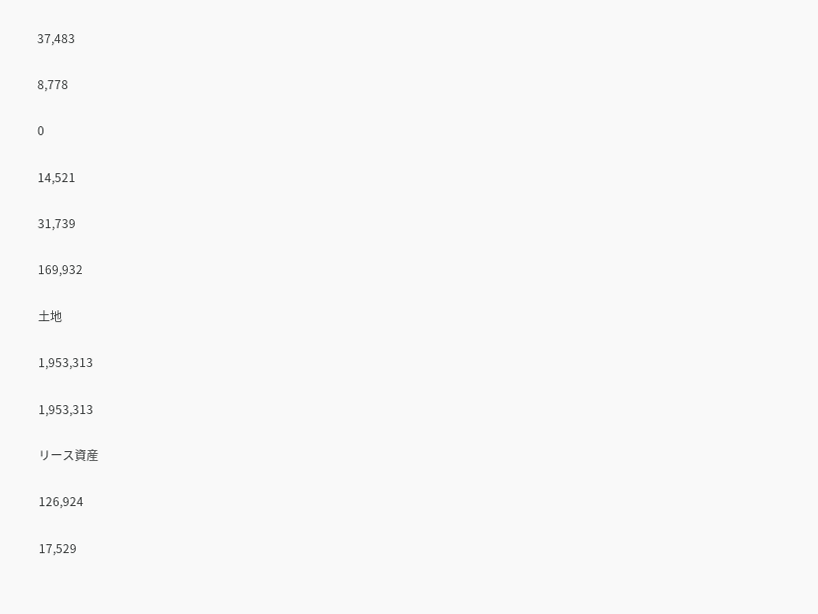37,483

8,778

0

14,521

31,739

169,932

土地

1,953,313

1,953,313

リース資産

126,924

17,529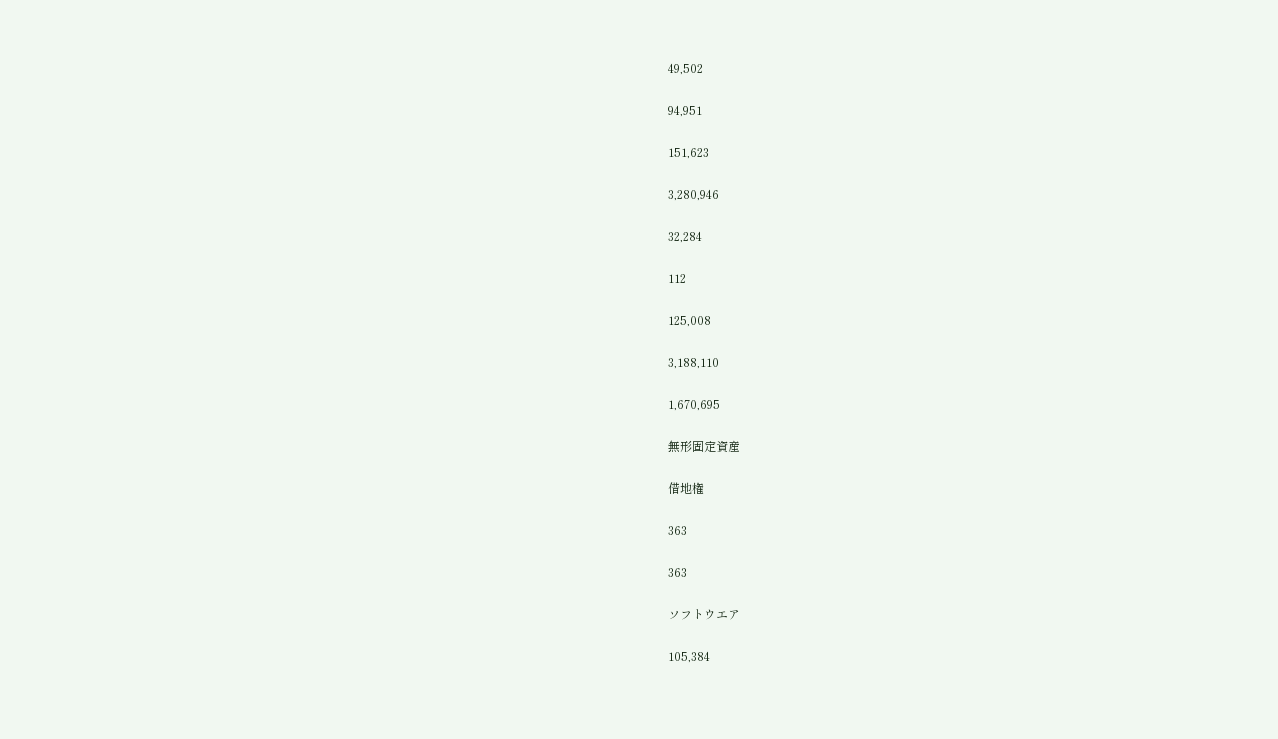49,502

94,951

151,623

3,280,946

32,284

112

125,008

3,188,110

1,670,695

無形固定資産

借地権

363

363

ソフトウエア

105,384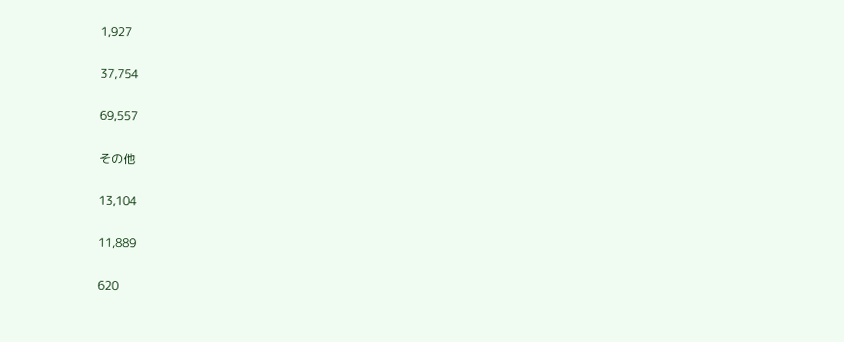1,927

37,754

69,557

その他

13,104

11,889

620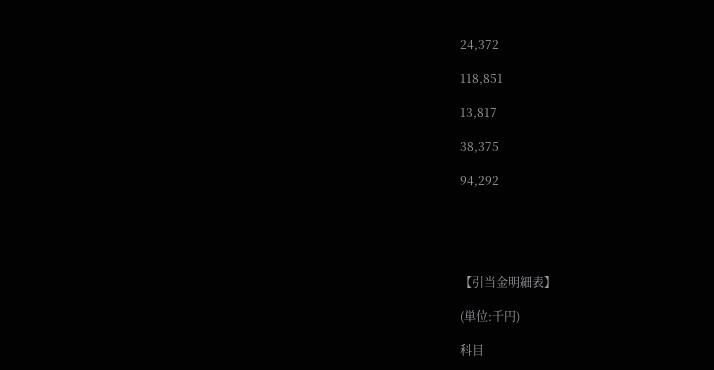24,372

118,851

13,817

38,375

94,292





【引当金明細表】

(単位:千円)

科目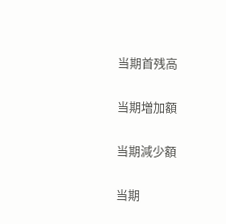当期首残高

当期増加額

当期減少額

当期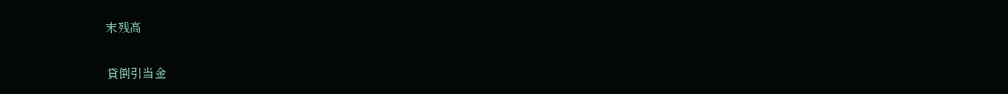末残高

貸倒引当金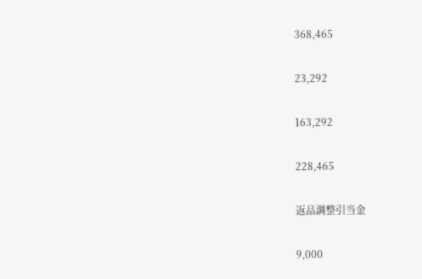368,465

23,292

163,292

228,465

返品調整引当金

9,000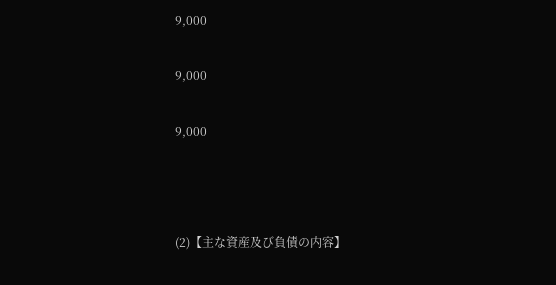9,000

9,000

9,000



(2)【主な資産及び負債の内容】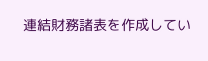連結財務諸表を作成してい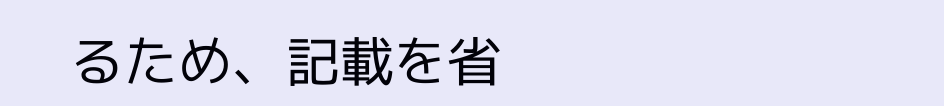るため、記載を省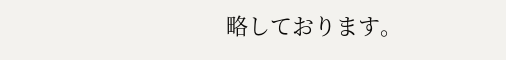略しております。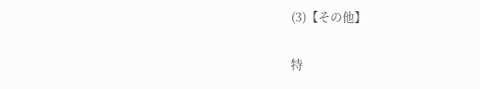(3)【その他】

特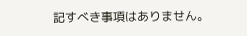記すべき事項はありません。